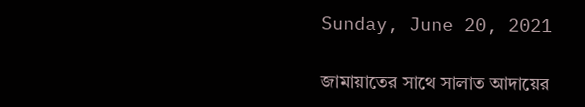Sunday, June 20, 2021

জামায়াতের সাথে সালাত আদায়ের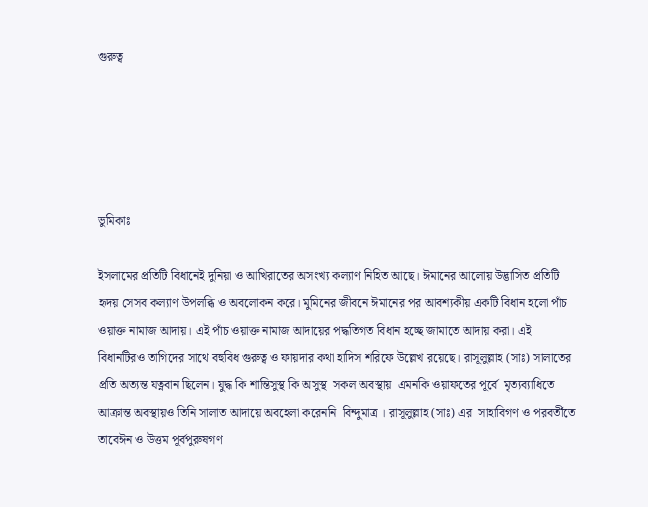গুরুত্ব





ভুমিকাঃ

ইসলামের প্রতিটি বিধানেই দুনিয়া ও আখিরাতের অসংখ্য কল্যাণ নিহিত আছে। ঈমানের আলোয় উদ্ভাসিত প্রতিটি হৃদয় সেসব কল্যাণ উপলব্ধি ও অবলোকন করে। মুমিনের জীবনে ঈমানের পর আবশ্যকীয় একটি বিধান হলো পাঁচ ওয়াক্ত নামাজ আদায়। এই পাঁচ ওয়াক্ত নামাজ আদায়ের পদ্ধতিগত বিধান হচ্ছে জামাতে আদায় করা। এই বিধানটিরও তাগিদের সাথে বহুবিধ গুরুত্ব ও ফায়দার কথা হাদিস শরিফে উল্লেখ রয়েছে। রাসূলুল্লাহ (সাঃ) সালাতের প্রতি অত্যন্ত যত্নবান ছিলেন। যুদ্ধ কি শান্তিসুস্থ কি অসুস্থ  সকল অবস্থায়  এমনকি ওয়াফতের পূর্বে  মৃত্যব্যাধিতে আক্রান্ত অবস্থায়ও তিনি সালাত আদায়ে অবহেলা করেননি  বিন্দুমাত্র । রাসূলুল্লাহ (সাঃ) এর  সাহাবিগণ ও পরবর্তীতে তাবেঈন ও উত্তম পূর্বপুরুষগণ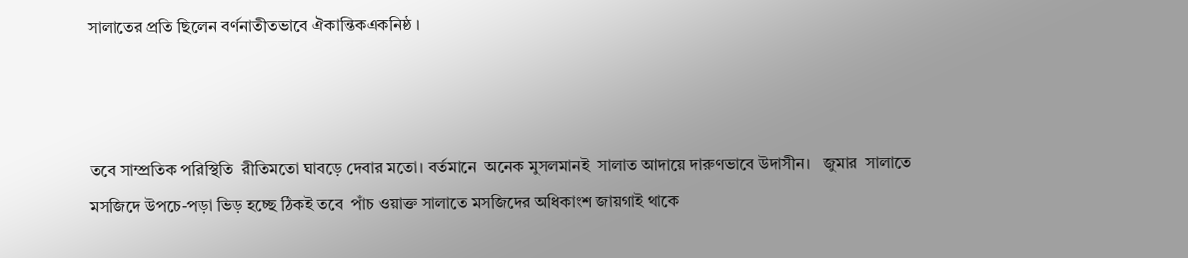সালাতের প্রতি ছিলেন বর্ণনাতীতভাবে ঐকান্তিকএকনিষ্ঠ ।



তবে সাম্প্রতিক পরিস্থিতি  রীতিমতো ঘাবড়ে দেবার মতো। বর্তমানে  অনেক মুসলমানই  সালাত আদায়ে দারুণভাবে উদাসীন।   জুমার  সালাতে মসজিদে উপচে-পড়া ভিড় হচ্ছে ঠিকই তবে  পাঁচ ওয়াক্ত সালাতে মসজিদের অধিকাংশ জায়গাই থাকে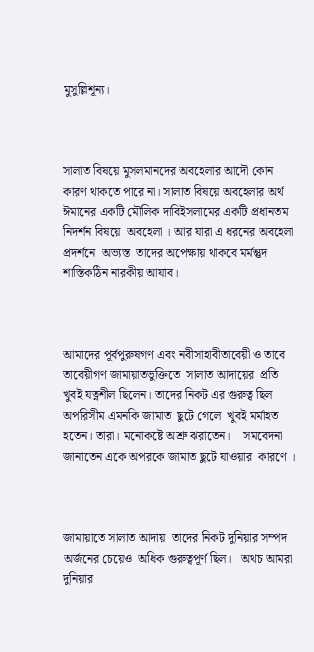মুসুল্লিশূন্য।



সালাত বিষয়ে মুসলমানদের অবহেলার আদৌ কোন কারণ থাকতে পারে না। সালাত বিষয়ে অবহেলার অর্থ ঈমানের একটি মৌলিক দাবিইসলামের একটি প্রধানতম নিদর্শন বিষয়ে  অবহেলা । আর যারা এ ধরনের অবহেলা প্রদর্শনে  অভ্যস্ত  তাদের অপেক্ষায় থাকবে মর্মন্তুদ শাস্তিকঠিন নারকীয় আযাব।



আমাদের পূর্বপুরুষগণ এবং নবীসাহাবীতাবেয়ী ও তাবে তাবেয়ীগণ জামায়াতভুক্তিতে  সালাত আদায়ের  প্রতি  খুবই যত্নশীল ছিলেন। তাদের নিকট এর গুরুত্ব ছিল অপরিসীম এমনকি জামাত  ছুটে গেলে  খুবই মর্মাহত হতেন। তারা। মনোকষ্টে অশ্রু ঝরাতেন।    সমবেদনা জানাতেন একে অপরকে জামাত ছুটে যাওয়ার  কারণে ।



জামায়াতে সালাত আদায়  তাদের নিকট দুনিয়ার সম্পদ অর্জনের চেয়েও  অধিক গুরুত্বপূর্ণ ছিল।   অথচ আমরা দুনিয়ার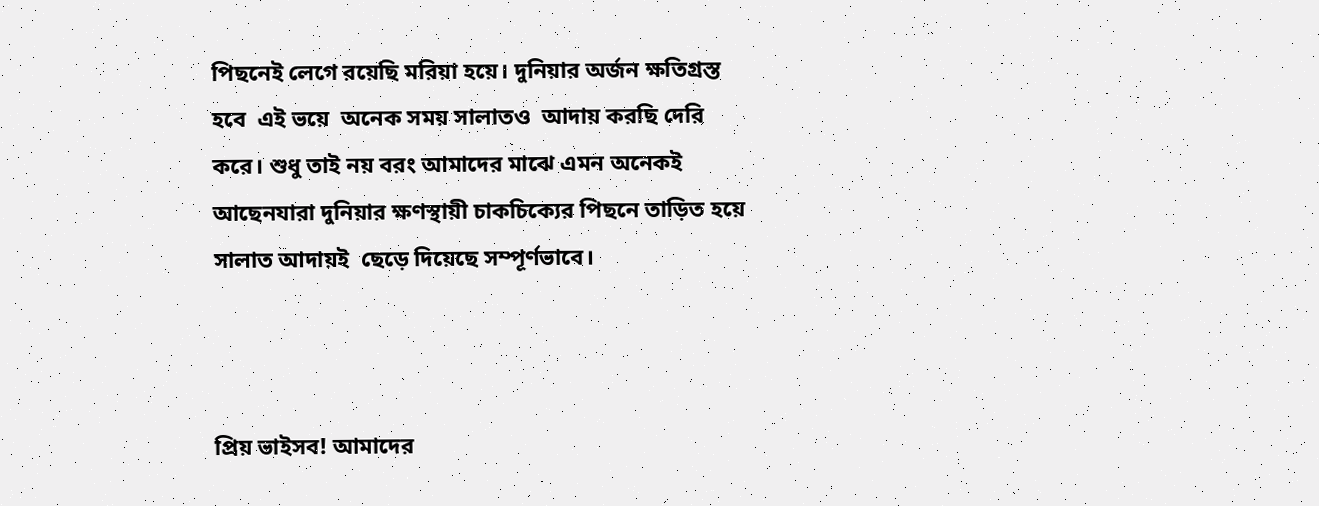পিছনেই লেগে রয়েছি মরিয়া হয়ে। দুনিয়ার অর্জন ক্ষতিগ্রস্ত হবে  এই ভয়ে  অনেক সময় সালাতও  আদায় করছি দেরি করে। শুধু তাই নয় বরং আমাদের মাঝে এমন অনেকই  আছেনযারা দুনিয়ার ক্ষণস্থায়ী চাকচিক্যের পিছনে তাড়িত হয়ে সালাত আদায়ই  ছেড়ে দিয়েছে সম্পূর্ণভাবে।



প্রিয় ভাইসব! আমাদের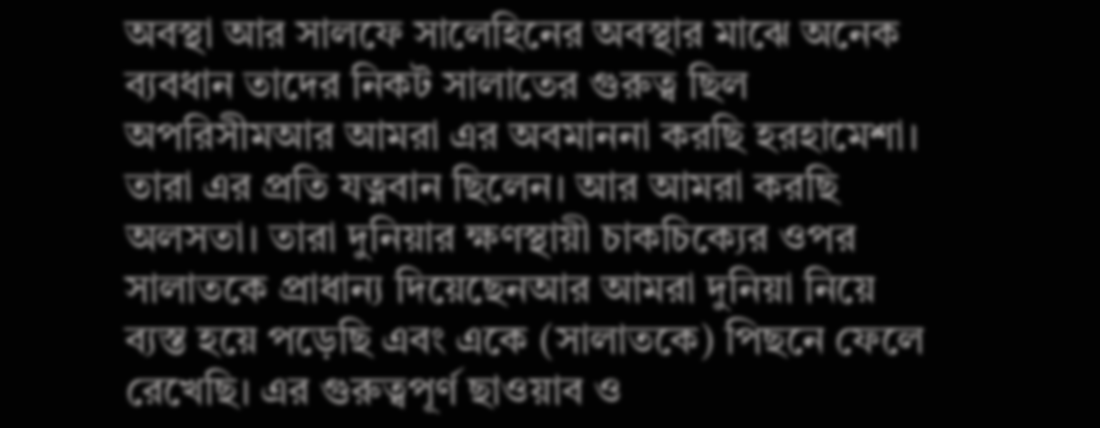অবস্থা আর সালফে সালেহিনের অবস্থার মাঝে অনেক ব্যবধান তাদের নিকট সালাতের গুরুত্ব ছিল অপরিসীমআর আমরা এর অবমাননা করছি হরহামেশা। তারা এর প্রতি যত্নবান ছিলেন। আর আমরা করছি অলসতা। তারা দুনিয়ার ক্ষণস্থায়ী চাকচিক্যের ওপর সালাতকে প্রাধান্য দিয়েছেনআর আমরা দুনিয়া নিয়ে ব্যস্ত হয়ে পড়েছি এবং একে (সালাতকে) পিছনে ফেলে রেখেছি। এর গুরুত্বপূর্ণ ছাওয়াব ও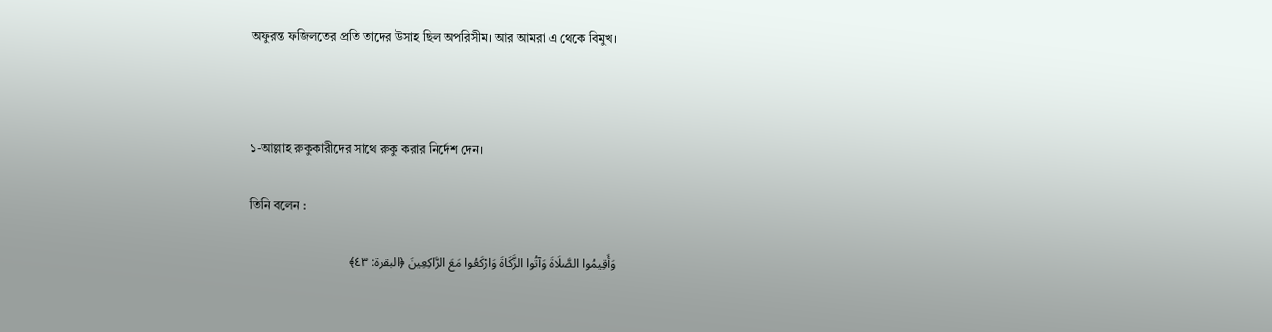অফুরন্ত ফজিলতের প্রতি তাদের উসাহ ছিল অপরিসীম। আর আমরা এ থেকে বিমুখ।



১-আল্লাহ রুকুকারীদের সাথে রুকু করার নির্দেশ দেন।

তিনি বলেন :

وَأَقِيمُوا الصَّلَاةَ وَآتُوا الزَّكَاةَ وَارْكَعُوا مَعَ الرَّاكِعِينَ ﴿البقرة: ٤٣﴾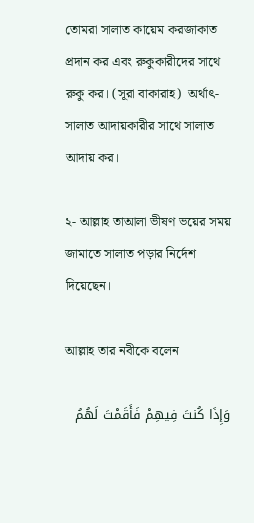তোমরা সালাত কায়েম করজাকাত প্রদান কর এবং রুকুকারীদের সাথে রুকু কর। (সূরা বাকারাহ)  অর্থাৎ- সালাত আদায়কারীর সাথে সালাত আদায় কর।

২- আল্লাহ তাআলা ভীষণ ভয়ের সময় জামাতে সালাত পড়ার নির্দেশ দিয়েছেন।

আল্লাহ তার নবীকে বলেন

وَإِذَا كُنتَ فِيهِمْ فَأَقَمْتَ لَهُمُ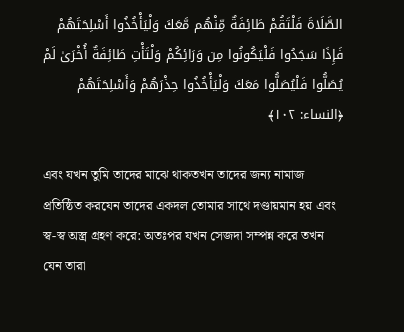الصَّلَاةَ فَلْتَقُمْ طَائِفَةٌ مِّنْهُم مَّعَكَ وَلْيَأْخُذُوا أَسْلِحَتَهُمْ فَإِذَا سَجَدُوا فَلْيَكُونُوا مِن وَرَائِكُمْ وَلْتَأْتِ طَائِفَةٌ أُخْرَىٰ لَمْ يُصَلُّوا فَلْيُصَلُّوا مَعَكَ وَلْيَأْخُذُوا حِذْرَهُمْ وَأَسْلِحَتَهُمْ ﴿النساء: ١٠٢﴾

এবং যখন তুমি তাদের মাঝে থাকতখন তাদের জন্য নামাজ প্রতিষ্ঠিত করযেন তাদের একদল তোমার সাথে দণ্ডায়মান হয় এবং স্ব-স্ব অস্ত্র গ্রহণ করে: অতঃপর যখন সেজদা সম্পন্ন করে তখন যেন তারা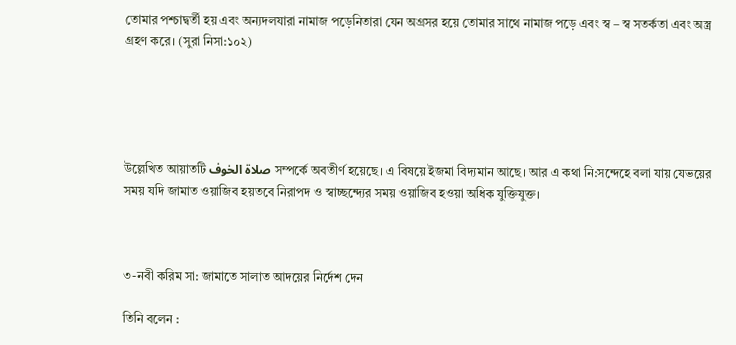তোমার পশ্চাদ্বর্তী হয় এবং অন্যদলযারা নামাজ পড়েনিতারা যেন অগ্রসর হয়ে তোমার সাথে নামাজ পড়ে এবং স্ব – স্ব সতর্কতা এবং অস্ত্র গ্রহণ করে। (সুরা নিসা:১০২)





উল্লেখিত আয়াতটি صلاة الخوف সম্পর্কে অবতীর্ণ হয়েছে। এ বিষয়ে ইজমা বিদ্যমান আছে। আর এ কথা নি:সন্দেহে বলা যায় যেভয়ের সময় যদি জামাত ওয়াজিব হয়তবে নিরাপদ ও স্বাচ্ছন্দ্যের সময় ওয়াজিব হওয়া অধিক যুক্তিযুক্ত।



৩-নবী করিম সা: জামাতে সালাত আদয়ের নির্দেশ দেন

তিনি বলেন :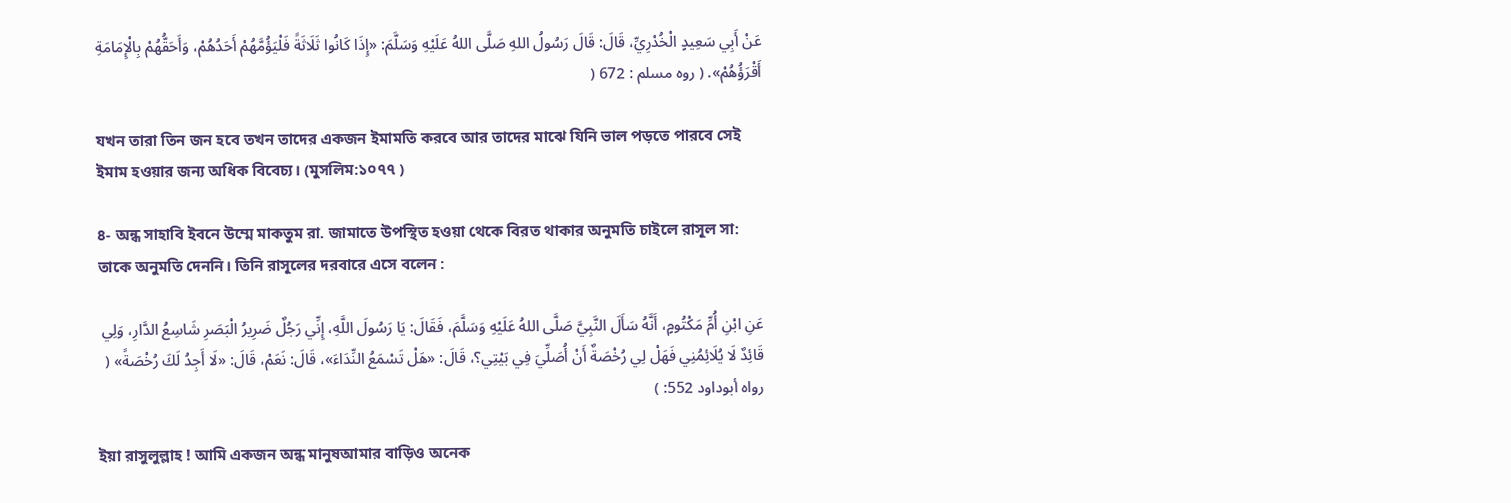عَنْ أَبِي سَعِيدٍ الْخُدْرِيِّ، قَالَ: قَالَ رَسُولُ اللهِ صَلَّى اللهُ عَلَيْهِ وَسَلَّمَ: «إِذَا كَانُوا ثَلَاثَةً فَلْيَؤُمَّهُمْ أَحَدُهُمْ، وَأَحَقُّهُمْ بِالْإِمَامَةِ أَقْرَؤُهُمْ». ( روه مسلم : 672 (

যখন তারা তিন জন হবে তখন তাদের একজন ইমামতি করবে আর তাদের মাঝে যিনি ভাল পড়তে পারবে সেই ইমাম হওয়ার জন্য অধিক বিবেচ্য। (মুসলিম:১০৭৭ )

৪- অন্ধ সাহাবি ইবনে উম্মে মাকতুম রা. জামাতে উপস্থিত হওয়া থেকে বিরত থাকার অনুমতি চাইলে রাসূল সা: তাকে অনুমতি দেননি। তিনি রাসূলের দরবারে এসে বলেন :

عَنِ ابْنِ أُمِّ مَكْتُومٍ، أَنَّهُ سَأَلَ النَّبِيَّ صَلَّى اللهُ عَلَيْهِ وَسَلَّمَ، فَقَالَ: يَا رَسُولَ اللَّهِ، إِنِّي رَجُلٌ ضَرِيرُ الْبَصَرِ شَاسِعُ الدَّارِ، وَلِي قَائِدٌ لَا يُلَائِمُنِي فَهَلْ لِي رُخْصَةٌ أَنْ أُصَلِّيَ فِي بَيْتِي؟، قَالَ: «هَلْ تَسْمَعُ النِّدَاءَ»، قَالَ: نَعَمْ، قَالَ: «لَا أَجِدُ لَكَ رُخْصَةً» ( رواه أبوداود 552: )

ইয়া রাসুলুল্লাহ ! আমি একজন অন্ধ মানুষআমার বাড়িও অনেক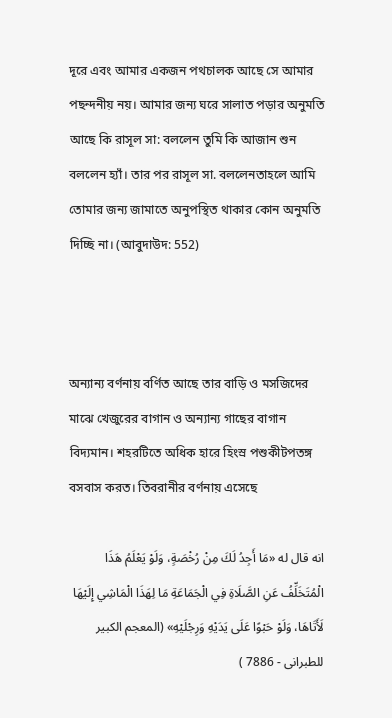দূরে এবং আমার একজন পথচালক আছে সে আমার পছন্দনীয় নয়। আমার জন্য ঘরে সালাত পড়ার অনুমতি আছে কি রাসূল সা: বললেন তুমি কি আজান শুন বললেন হ্যাঁ। তার পর রাসূল সা. বললেনতাহলে আমি তোমার জন্য জামাতে অনুপস্থিত থাকার কোন অনুমতি দিচ্ছি না। (আবুদাউদ: 552)



অন্যান্য বর্ণনায় বর্ণিত আছে তার বাড়ি ও মসজিদের মাঝে খেজুরের বাগান ও অন্যান্য গাছের বাগান বিদ্যমান। শহরটিতে অধিক হারে হিংস্র পশুকীটপতঙ্গ বসবাস করত। তিবরানীর বর্ণনায় এসেছে

انه قال له «مَا أَجِدُ لَكَ مِنْ رُخْصَةٍ، وَلَوْ يَعْلَمُ هَذَا الْمُتَخَلِّفُ عَنِ الصَّلَاةِ فِي الْجَمَاعَةِ مَا لِهَذَا الْمَاشِي إِلَيْهَا لَأَتَاهَا، وَلَوْ حَبْوًا عَلَى يَدَيْهِ وَرِجْلَيْهِ» (المعجم الكبير للطبرانى - 7886 )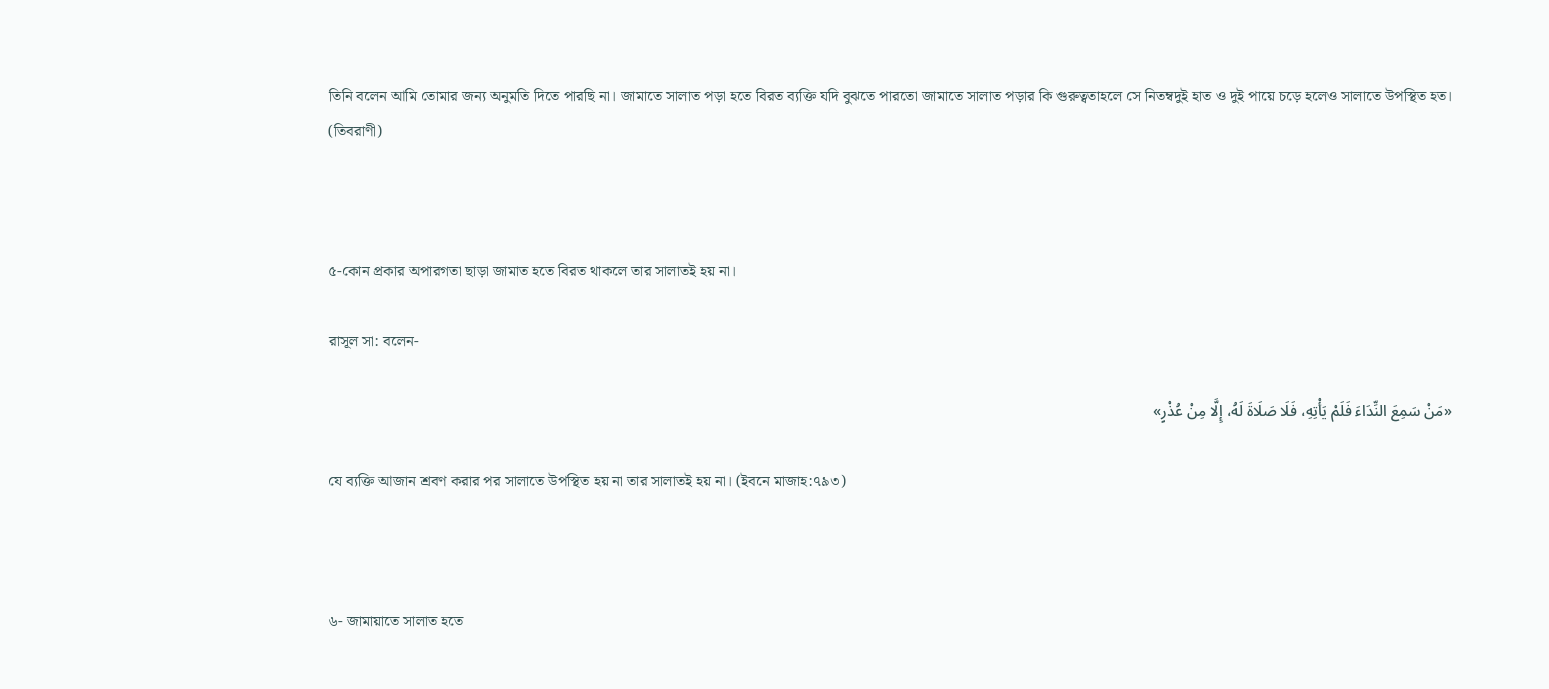তিনি বলেন আমি তোমার জন্য অনুমতি দিতে পারছি না। জামাতে সালাত পড়া হতে বিরত ব্যক্তি যদি বুঝতে পারতো জামাতে সালাত পড়ার কি গুরুত্বতাহলে সে নিতম্বদুই হাত ও দুই পায়ে চড়ে হলেও সালাতে উপস্থিত হত। (তিবরাণী)



৫-কোন প্রকার অপারগতা ছাড়া জামাত হতে বিরত থাকলে তার সালাতই হয় না।

রাসূল সা: বলেন-

«مَنْ سَمِعَ النِّدَاءَ فَلَمْ يَأْتِهِ، فَلَا صَلَاةَ لَهُ، إِلَّا مِنْ عُذْرٍ»

যে ব্যক্তি আজান শ্রবণ করার পর সালাতে উপস্থিত হয় না তার সালাতই হয় না। (ইবনে মাজাহ:৭৯৩)



৬- জামায়াতে সালাত হতে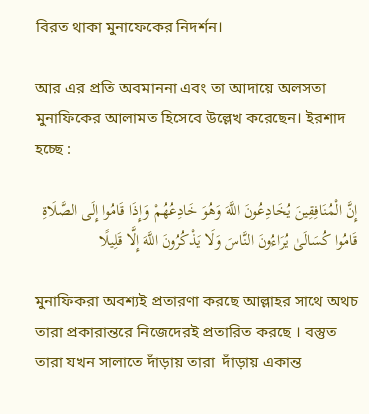বিরত থাকা মুনাফেকের নিদর্শন।

আর এর প্রতি অবমাননা এবং তা আদায়ে অলসতা মুনাফিকের আলামত হিসেবে উল্লেখ করেছেন। ইরশাদ হচ্ছে :

إِنَّ الْمُنَافِقِينَ يُخَادِعُونَ اللَّهَ وَهُوَ خَادِعُهُمْ وَإِذَا قَامُوا إِلَى الصَّلَاةِ قَامُوا كُسَالَىٰ يُرَاءُونَ النَّاسَ وَلَا يَذْكُرُونَ اللَّهَ إِلَّا قَلِيلًا

মুনাফিকরা অবশ্যই প্রতারণা করছে আল্লাহর সাথে অথচ তারা প্রকারান্তরে নিজেদেরই প্রতারিত করছে । বস্তুত তারা যখন সালাতে দাঁড়ায় তারা  দাঁড়ায় একান্ত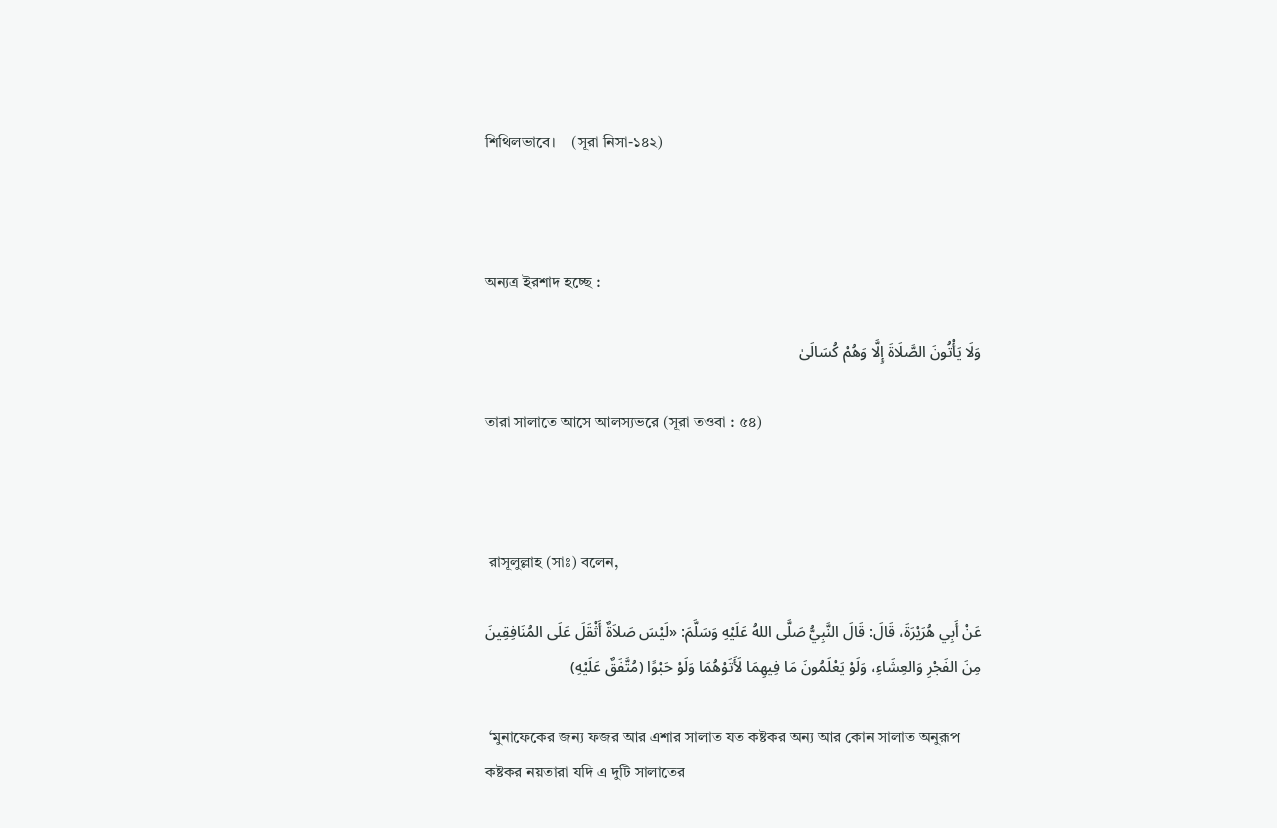শিথিলভাবে।    (সূরা নিসা-১৪২)



অন্যত্র ইরশাদ হচ্ছে :

وَلَا يَأْتُونَ الصَّلَاةَ إِلَّا وَهُمْ كُسَالَىٰ

তারা সালাতে আসে আলস্যভরে (সূরা তওবা : ৫৪)



 রাসূলুল্লাহ (সাঃ) বলেন,

عَنْ أَبِي هُرَيْرَةَ، قَالَ: قَالَ النَّبِيُّ صَلَّى اللهُ عَلَيْهِ وَسَلَّمَ: «لَيْسَ صَلاَةٌ أَثْقَلَ عَلَى المُنَافِقِينَ مِنَ الفَجْرِ وَالعِشَاءِ، وَلَوْ يَعْلَمُونَ مَا فِيهِمَا لَأَتَوْهُمَا وَلَوْ حَبْوًا (مُتَّفَقٌ عَلَيْهِ)

 ‘মুনাফেকের জন্য ফজর আর এশার সালাত যত কষ্টকর অন্য আর কোন সালাত অনুরূপ কষ্টকর নয়তারা যদি এ দুটি সালাতের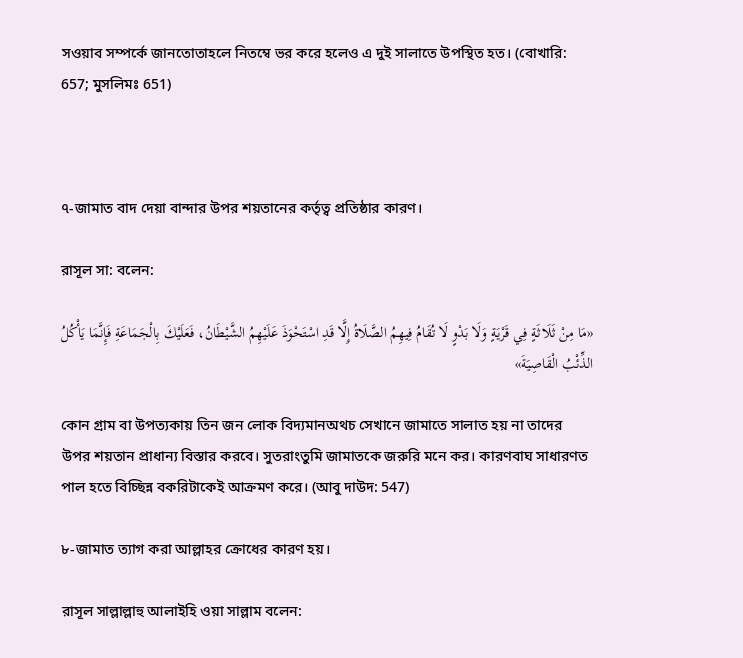সওয়াব সম্পর্কে জানতোতাহলে নিতম্বে ভর করে হলেও এ দুই সালাতে উপস্থিত হত। (বোখারি: 657; মুসলিমঃ 651)



৭-জামাত বাদ দেয়া বান্দার উপর শয়তানের কর্তৃত্ব প্রতিষ্ঠার কারণ।

রাসূল সা: বলেন:

«مَا مِنْ ثَلَاثَةٍ فِي قَرْيَةٍ وَلَا بَدْوٍ لَا تُقَامُ فِيهِمُ الصَّلَاةُ إِلَّا قَدِ اسْتَحْوَذَ عَلَيْهِمُ الشَّيْطَانُ، فَعَلَيْكَ بِالْجَمَاعَةِ فَإِنَّمَا يَأْكُلُ الذِّئْبُ الْقَاصِيَةَ»

কোন গ্রাম বা উপত্যকায় তিন জন লোক বিদ্যমানঅথচ সেখানে জামাতে সালাত হয় না তাদের উপর শয়তান প্রাধান্য বিস্তার করবে। সুতরাংতুমি জামাতকে জরুরি মনে কর। কারণবাঘ সাধারণত পাল হতে বিচ্ছিন্ন বকরিটাকেই আক্রমণ করে। (আবু দাউদ: 547)

৮-জামাত ত্যাগ করা আল্লাহর ক্রোধের কারণ হয়।

রাসূল সাল্লাল্লাহু আলাইহি ওয়া সাল্লাম বলেন: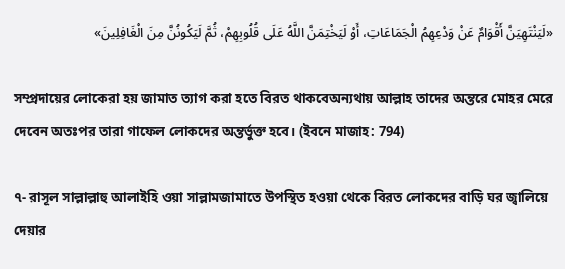«لَيَنْتَهِيَنَّ أَقْوَامٌ عَنْ وَدْعِهِمُ الْجَمَاعَاتِ، أَوْ لَيَخْتِمَنَّ اللَّهُ عَلَى قُلُوبِهِمْ، ثُمَّ لَيَكُونُنَّ مِنَ الْغَافِلِينَ»

সম্প্রদায়ের লোকেরা হয় জামাত ত্যাগ করা হতে বিরত থাকবেঅন্যথায় আল্লাহ তাদের অন্তরে মোহর মেরে দেবেন অতঃপর তারা গাফেল লোকদের অন্তর্ভুক্ত হবে। (ইবনে মাজাহ: 794)

৭- রাসূল সাল্লাল্লাহু আলাইহি ওয়া সাল্লামজামাতে উপস্থিত হওয়া থেকে বিরত লোকদের বাড়ি ঘর জ্বালিয়ে দেয়ার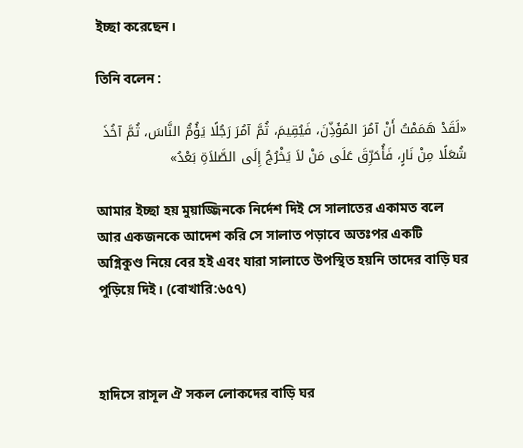ইচ্ছা করেছেন।

তিনি বলেন :

«لَقَدْ هَمَمْتُ أَنْ آمُرَ المُؤَذِّنَ، فَيُقِيمَ، ثُمَّ آمُرَ رَجُلًا يَؤُمُّ النَّاسَ، ثُمَّ آخُذَ شُعَلًا مِنْ نَارٍ، فَأُحَرِّقَ عَلَى مَنْ لاَ يَخْرُجُ إِلَى الصَّلاَةِ بَعْدُ»

আমার ইচ্ছা হয় মুয়াজ্জিনকে নির্দেশ দিই সে সালাতের একামত বলে আর একজনকে আদেশ করি সে সালাত পড়াবে অতঃপর একটি অগ্নিকুণ্ড নিয়ে বের হই এবং যারা সালাতে উপস্থিত হয়নি তাদের বাড়ি ঘর পুড়িয়ে দিই। (বোখারি:৬৫৭)



হাদিসে রাসূল ঐ সকল লোকদের বাড়ি ঘর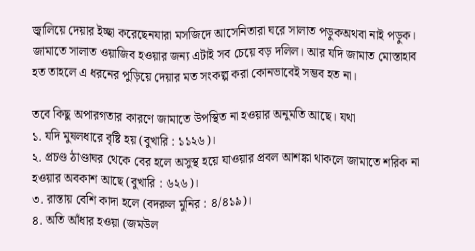জ্বালিয়ে দেয়ার ইচ্ছা করেছেনযারা মসজিদে আসেনিতারা ঘরে সালাত পড়ুকঅথবা নাই পড়ুক। জামাতে সালাত ওয়াজিব হওয়ার জন্য এটাই সব চেয়ে বড় দলিল। আর যদি জামাত মোস্তাহাব হত তাহলে এ ধরনের পুড়িয়ে দেয়ার মত সংকল্প করা কোনভাবেই সম্ভব হত না।

তবে কিছু অপারগতার কারণে জামাতে উপস্থিত না হওয়ার অনুমতি আছে। যথা
১. যদি মুষলধারে বৃষ্টি হয় (বুখারি : ১১২৬)।
২. প্রচণ্ড ঠাণ্ডাঘর থেকে বের হলে অসুস্থ হয়ে যাওয়ার প্রবল আশঙ্কা থাকলে জামাতে শরিক না হওয়ার অবকাশ আছে (বুখারি : ৬২৬)।
৩. রাস্তায় বেশি কাদা হলে (বদরুল মুনির : ৪/৪১৯)।
৪. অতি আঁধার হওয়া (জমউল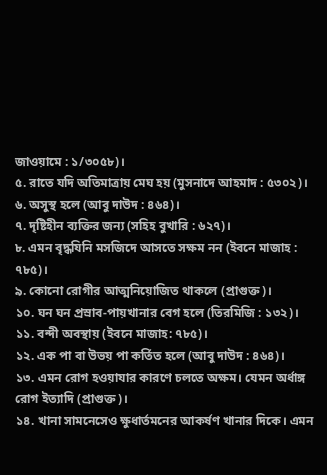জাওয়ামে : ১/৩০৫৮)।
৫. রাতে যদি অতিমাত্রায় মেঘ হয় (মুসনাদে আহমাদ : ৫৩০২)।
৬. অসুস্থ হলে (আবু দাউদ : ৪৬৪)।
৭. দৃষ্টিহীন ব্যক্তির জন্য (সহিহ বুখারি : ৬২৭)।
৮. এমন বৃদ্ধযিনি মসজিদে আসতে সক্ষম নন (ইবনে মাজাহ : ৭৮৫)।
৯. কোনো রোগীর আত্মনিয়োজিত থাকলে (প্রাগুক্ত)।
১০. ঘন ঘন প্রস্রাব-পায়খানার বেগ হলে (তিরমিজি : ১৩২)।
১১. বন্দী অবস্থায় (ইবনে মাজাহ: ৭৮৫)।
১২. এক পা বা উভয় পা কর্তিত হলে (আবু দাউদ : ৪৬৪)।
১৩. এমন রোগ হওয়াযার কারণে চলতে অক্ষম। যেমন অর্ধাঙ্গ রোগ ইত্যাদি (প্রাগুক্ত)।
১৪. খানা সামনেসেও ক্ষুধার্তমনের আকর্ষণ খানার দিকে। এমন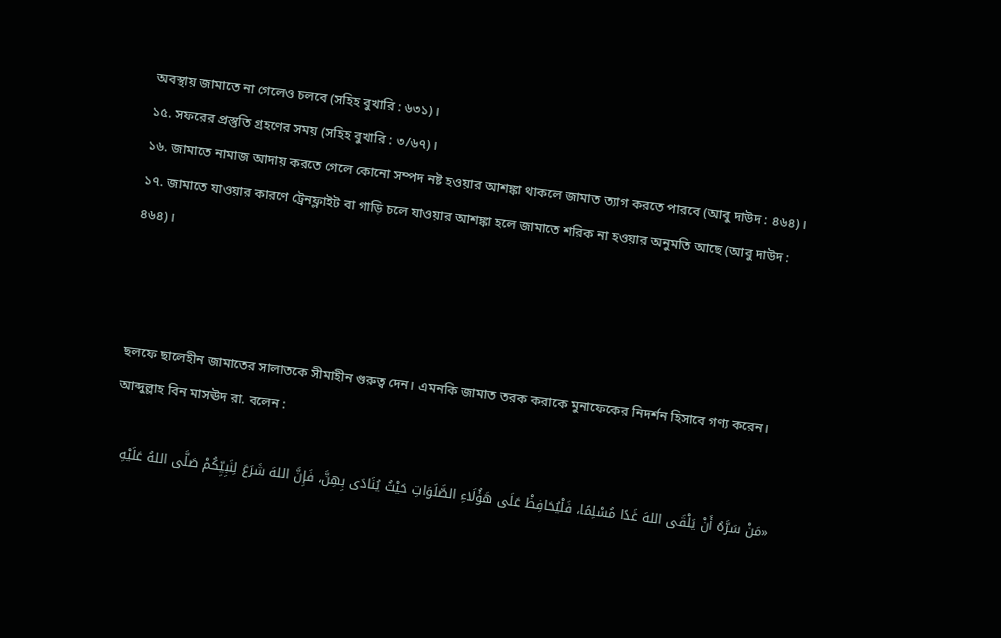অবস্থায় জামাতে না গেলেও চলবে (সহিহ বুখারি : ৬৩১)।
১৫. সফরের প্রস্তুতি গ্রহণের সময় (সহিহ বুখারি : ৩/৬৭)।
১৬. জামাতে নামাজ আদায় করতে গেলে কোনো সম্পদ নষ্ট হওয়ার আশঙ্কা থাকলে জামাত ত্যাগ করতে পারবে (আবু দাউদ : ৪৬৪)।
১৭. জামাতে যাওয়ার কারণে ট্রেনফ্লাইট বা গাড়ি চলে যাওয়ার আশঙ্কা হলে জামাতে শরিক না হওয়ার অনুমতি আছে (আবু দাউদ : ৪৬৪)।



ছলফে ছালেহীন জামাতের সালাতকে সীমাহীন গুরুত্ব দেন। এমনকি জামাত তরক করাকে মুনাফেকের নিদর্শন হিসাবে গণ্য করেন। আব্দুল্লাহ বিন মাসঊদ রা. বলেন :

«مَنْ سَرَّهُ أَنْ يَلْقَى اللهَ غَدًا مُسْلِمًا، فَلْيُحَافِظْ عَلَى هَؤُلَاءِ الصَّلَوَاتِ حَيْثُ يُنَادَى بِهِنَّ، فَإِنَّ اللهَ شَرَعَ لِنَبِيِّكُمْ صَلَّى اللهُ عَلَيْهِ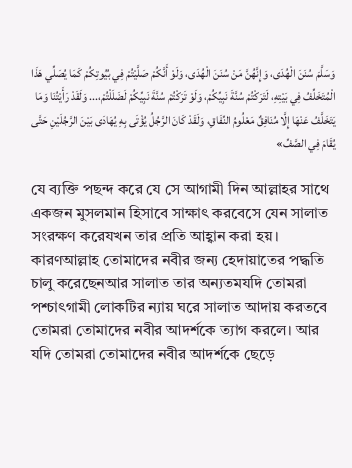وَسَلَّمَ سُنَنَ الْهُدَى، وَإِنَّهُنَّ مَنْ سُنَنَ الْهُدَى، وَلَوْ أَنَّكُمْ صَلَّيْتُمْ فِي بُيُوتِكُمْ كَمَا يُصَلِّي هَذَا الْمُتَخَلِّفُ فِي بَيْتِهِ، لَتَرَكْتُمْ سُنَّةَ نَبِيِّكُمْ، وَلَوْ تَرَكْتُمْ سُنَّةَ نَبِيِّكُمْ لَضَلَلْتُمْ،... وَلَقَدْ رَأَيْتُنَا وَمَا يَتَخَلَّفُ عَنْهَا إِلَّا مُنَافِقٌ مَعْلُومُ النِّفَاقِ، وَلَقَدْ كَانَ الرَّجُلُ يُؤْتَى بِهِ يُهَادَى بَيْنَ الرَّجُلَيْنِ حَتَّى يُقَامَ فِي الصَّفِّ»

যে ব্যক্তি পছন্দ করে যে সে আগামী দিন আল্লাহর সাথে একজন মুসলমান হিসাবে সাক্ষাৎ করবেসে যেন সালাত সংরক্ষণ করেযখন তার প্রতি আহ্বান করা হয়। কারণআল্লাহ তোমাদের নবীর জন্য হেদায়াতের পদ্ধতি চালু করেছেনআর সালাত তার অন্যতমযদি তোমরা পশ্চাৎগামী লোকটির ন্যায় ঘরে সালাত আদায় করতবে তোমরা তোমাদের নবীর আদর্শকে ত্যাগ করলে। আর যদি তোমরা তোমাদের নবীর আদর্শকে ছেড়ে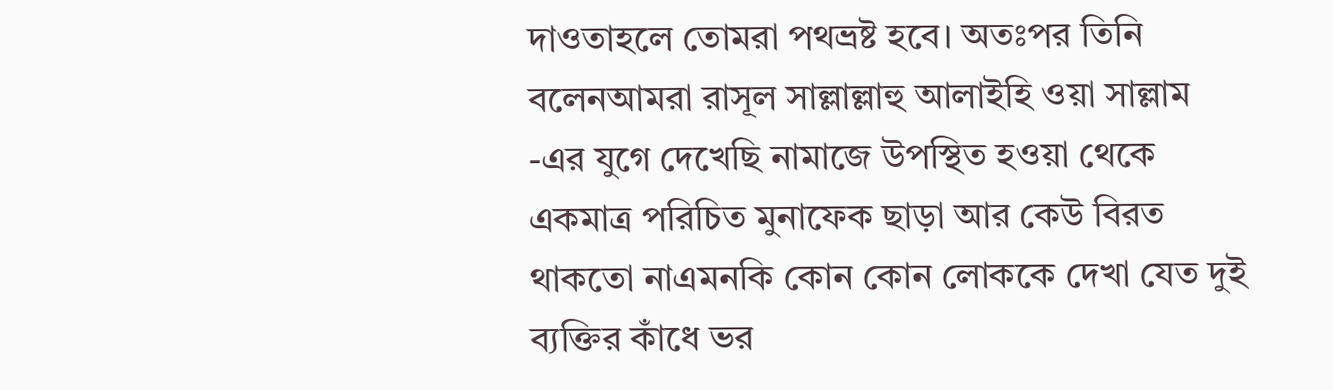দাওতাহলে তোমরা পথভ্রষ্ট হবে। অতঃপর তিনি বলেনআমরা রাসূল সাল্লাল্লাহু আলাইহি ওয়া সাল্লাম -এর যুগে দেখেছি নামাজে উপস্থিত হওয়া থেকে একমাত্র পরিচিত মুনাফেক ছাড়া আর কেউ বিরত থাকতো নাএমনকি কোন কোন লোককে দেখা যেত দুই ব্যক্তির কাঁধে ভর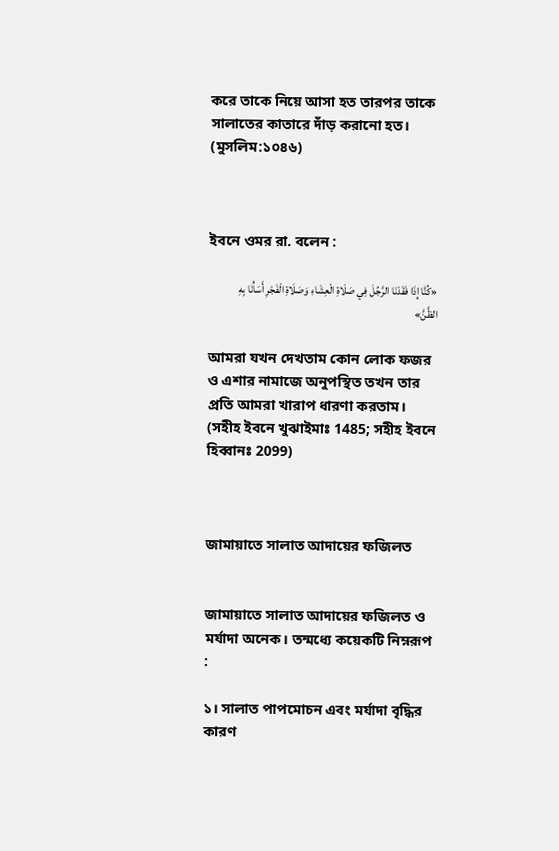করে তাকে নিয়ে আসা হত তারপর তাকে সালাতের কাতারে দাঁড় করানো হত। (মুসলিম:১০৪৬)



ইবনে ওমর রা. বলেন :

«كُنَّا إِذَا فَقَدْنَا الرَّجُلَ فِي صَلَاةِ الْعِشَاءِ وَصَلَاةِ الْفَجْرِ أَسَأْنَا بِهِ الظَّنَّ»

আমরা যখন দেখতাম কোন লোক ফজর ও এশার নামাজে অনুপস্থিত তখন তার প্রতি আমরা খারাপ ধারণা করতাম। (সহীহ ইবনে খুঝাইমাঃ 1485; সহীহ ইবনে হিব্বানঃ 2099)



জামায়াতে সালাত আদায়ের ফজিলত


জামায়াতে সালাত আদায়ের ফজিলত ও মর্যাদা অনেক। তন্মধ্যে কয়েকটি নিম্নরূপ :

১। সালাত পাপমোচন এবং মর্যাদা বৃদ্ধির কারণ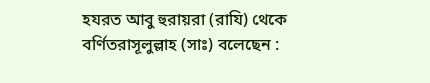হযরত আবু হুরায়রা (রাযি) থেকে বর্ণিতরাসূলুল্লাহ (সাঃ) বলেছেন :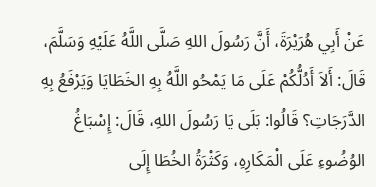عَنْ أَبِي هُرَيْرَةَ، أَنَّ رَسُولَ اللهِ صَلَّى اللَّهُ عَلَيْهِ وَسَلَّمَ، قَالَ: أَلاَ أَدُلُّكُمْ عَلَى مَا يَمْحُو اللَّهُ بِهِ الخَطَايَا وَيَرْفَعُ بِهِ الدَّرَجَاتِ؟ قَالُوا: بَلَى يَا رَسُولَ اللهِ، قَالَ: إِسْبَاغُ الوُضُوءِ عَلَى الْمَكَارِهِ، وَكَثْرَةُ الخُطَا إِلَى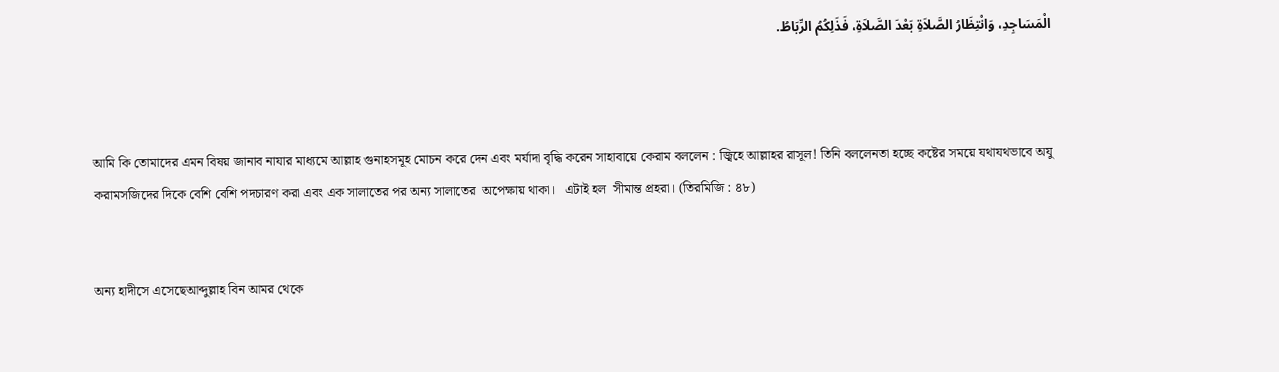الْمَسَاجِدِ، وَانْتِظَارُ الصَّلاَةِ بَعْدَ الصَّلاَةِ، فَذَلِكُمُ الرِّبَاطُ.



আমি কি তোমাদের এমন বিষয় জানাব নাযার মাধ্যমে আল্লাহ গুনাহসমূহ মোচন করে দেন এবং মর্যাদা বৃদ্ধি করেন সাহাবায়ে কেরাম বললেন : জ্বিহে আল্লাহর রাসূল! তিনি বললেনতা হচ্ছে কষ্টের সময়ে যথাযথভাবে অযু করামসজিদের দিকে বেশি বেশি পদচারণ করা এবং এক সালাতের পর অন্য সালাতের  অপেক্ষায় থাকা।   ‌এটাই হল  সীমান্ত প্রহরা। (তিরমিজি : ৪৮)


অন্য হাদীসে এসেছেআব্দুল্লাহ বিন আমর থেকে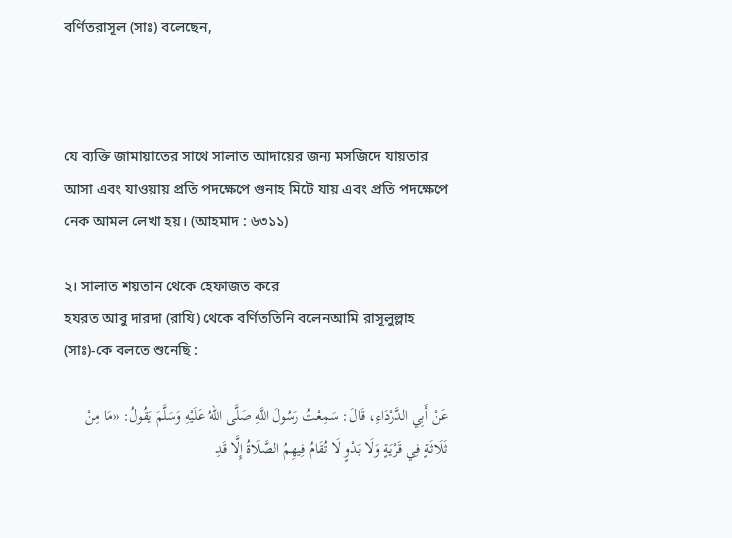বর্ণিতরাসূল (সাঃ) বলেছেন,



যে ব্যক্তি জামায়াতের সাথে সালাত আদায়ের জন্য মসজিদে যায়তার আসা এবং যাওয়ায় প্রতি পদক্ষেপে গুনাহ মিটে যায় এবং প্রতি পদক্ষেপে নেক আমল লেখা হয়। (আহমাদ : ৬৩১১)

২। সালাত শয়তান থেকে হেফাজত করে
হযরত আবু দারদা (রাযি) থেকে বর্ণিততিনি বলেনআমি রাসূলুল্লাহ (সাঃ)-কে বলতে শুনেছি :

عَنْ أَبِي الدَّرْدَاءِ، قَالَ: سَمِعْتُ رَسُولَ اللَّهِ صَلَّى اللهُ عَلَيْهِ وَسَلَّمَ يَقُولُ: «مَا مِنْ ثَلَاثَةٍ فِي قَرْيَةٍ وَلَا بَدْوٍ لَا تُقَامُ فِيهِمُ الصَّلَاةُ إِلَّا قَدِ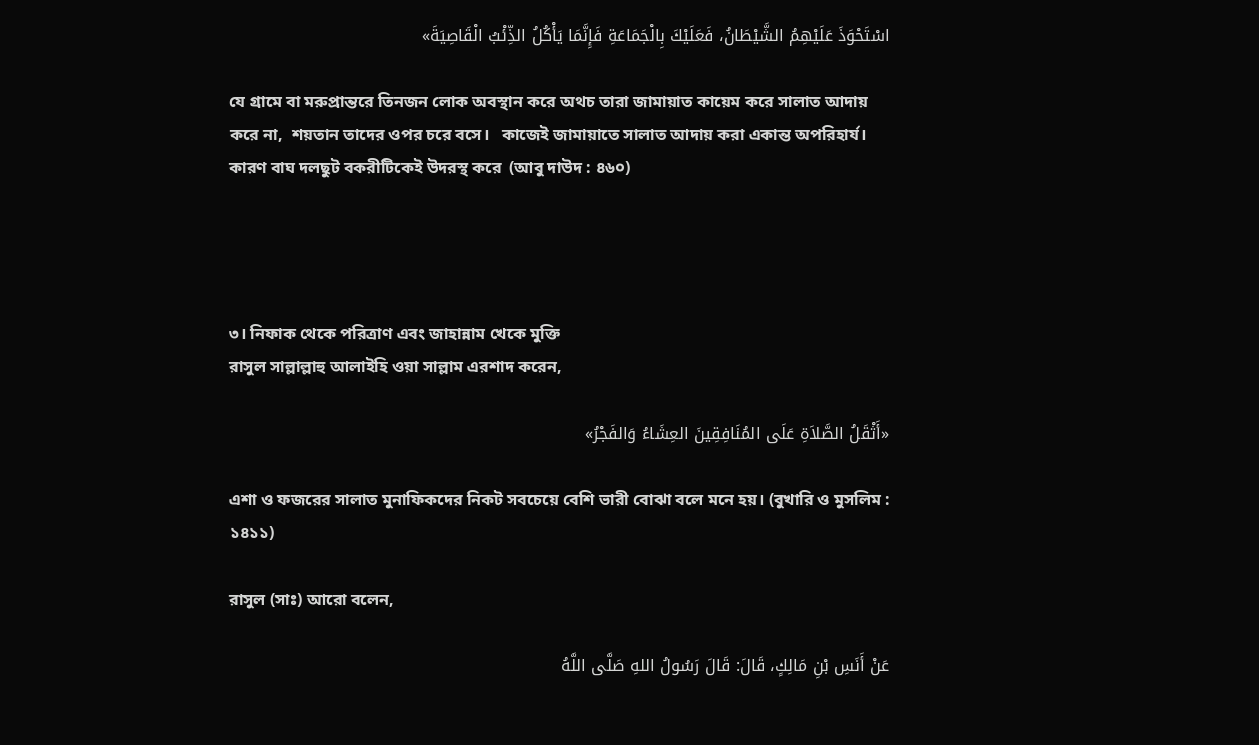اسْتَحْوَذَ عَلَيْهِمُ الشَّيْطَانُ، فَعَلَيْكَ بِالْجَمَاعَةِ فَإِنَّمَا يَأْكُلُ الذِّئْبُ الْقَاصِيَةَ»

যে গ্রামে বা মরুপ্রান্তরে তিনজন লোক অবস্থান করে অথচ তারা জামায়াত কায়েম করে সালাত আদায় করে না,  শয়তান তাদের ওপর চরে বসে।   কাজেই জামায়াতে সালাত আদায় করা একান্ত অপরিহার্য। কারণ বাঘ দলছুট বকরীটিকেই উদরস্থ করে  (আবু দাউদ : ৪৬০)




৩। নিফাক থেকে পরিত্রাণ এবং জাহান্নাম খেকে মুক্তি
রাসুল সাল্লাল্লাহু আলাইহি ওয়া সাল্লাম এরশাদ করেন,

«أَثْقَلُ الصَّلاَةِ عَلَى المُنَافِقِينَ العِشَاءُ وَالفَجْرُ»

এশা ও ফজরের সালাত মুনাফিকদের নিকট সবচেয়ে বেশি ভারী বোঝা বলে মনে হয়। (বুখারি ও মুসলিম : ১৪১১)

রাসুল (সাঃ) আরো বলেন,

عَنْ أَنَسِ بْنِ مَالِكٍ، قَالَ: قَالَ رَسُولُ اللهِ صَلَّى اللَّهُ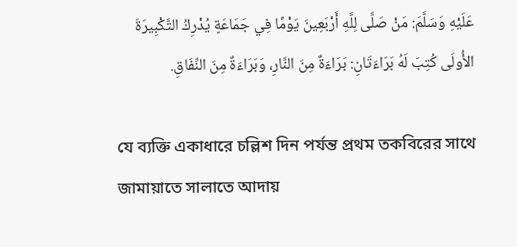عَلَيْهِ وَسَلَّمَ: مَنْ صَلَّى لِلَّهِ أَرْبَعِينَ يَوْمًا فِي جَمَاعَةٍ يُدْرِكُ التَّكْبِيرَةَ الأُولَى كُتِبَ لَهُ بَرَاءَتَانِ: بَرَاءَةٌ مِنَ النَّارِ، وَبَرَاءَةٌ مِنَ النِّفَاقِ.

যে ব্যক্তি একাধারে চল্লিশ দিন পর্যন্ত প্রথম তকবিরের সাথে জামায়াতে সালাতে আদায়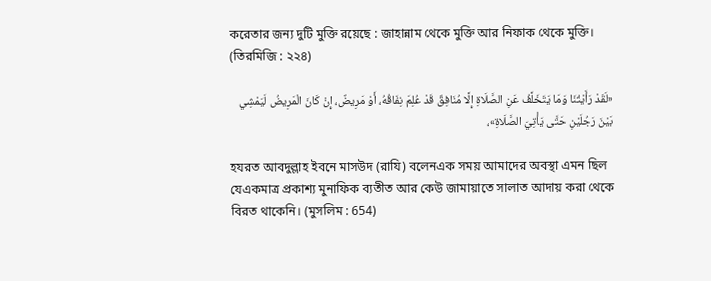করেতার জন্য দুটি মুক্তি রয়েছে : জাহান্নাম থেকে মুক্তি আর নিফাক থেকে মুক্তি। (তিরমিজি : ২২৪)

«لَقَدْ رَأَيْتُنَا وَمَا يَتَخَلَّفُ عَنِ الصَّلَاةِ إِلَّا مُنَافِقٌ قَدْ عُلِمَ نِفَاقُهُ، أَوْ مَرِيضٌ، إِنْ كَانَ الْمَرِيضُ لَيَمْشِي بَيْنَ رَجُلَيْنِ حَتَّى يَأْتِيَ الصَّلَاةِ»،

হযরত আবদুল্লাহ ইবনে মাসউদ (রাযি) বলেনএক সময় আমাদের অবস্থা এমন ছিল যেএকমাত্র প্রকাশ্য মুনাফিক ব্যতীত আর কেউ জামায়াতে সালাত আদায় করা থেকে বিরত থাকেনি। (মুসলিম : 654)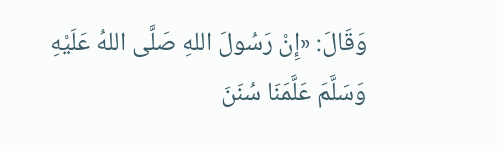وَقَالَ: «إِنْ رَسُولَ اللهِ صَلَّى اللهُ عَلَيْهِ وَسَلَّمَ عَلَّمَنَا سُنَنَ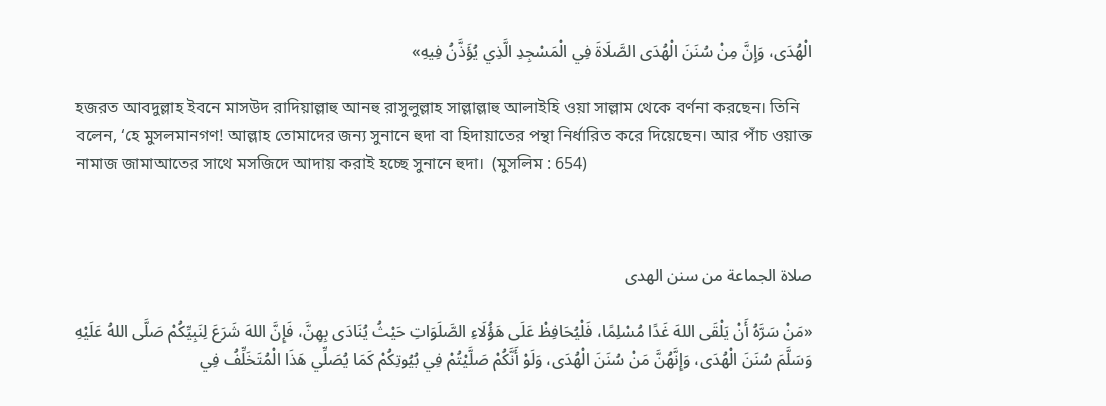الْهُدَى، وَإِنَّ مِنْ سُنَنَ الْهُدَى الصَّلَاةَ فِي الْمَسْجِدِ الَّذِي يُؤَذَّنُ فِيهِ»

হজরত আবদুল্লাহ ইবনে মাসউদ রাদিয়াল্লাহু আনহু রাসুলুল্লাহ সাল্লাল্লাহু আলাইহি ওয়া সাল্লাম থেকে বর্ণনা করছেন। তিনি বলেন, ‘হে মুসলমানগণ! আল্লাহ তোমাদের জন্য সুনানে হুদা বা হিদায়াতের পন্থা নির্ধারিত করে দিয়েছেন। আর পাঁচ ওয়াক্ত নামাজ জামাআতের সাথে মসজিদে আদায় করাই হচ্ছে সুনানে হুদা।  (মুসলিম : 654)



صلاة الجماعة من سنن الهدى

«مَنْ سَرَّهُ أَنْ يَلْقَى اللهَ غَدًا مُسْلِمًا، فَلْيُحَافِظْ عَلَى هَؤُلَاءِ الصَّلَوَاتِ حَيْثُ يُنَادَى بِهِنَّ، فَإِنَّ اللهَ شَرَعَ لِنَبِيِّكُمْ صَلَّى اللهُ عَلَيْهِ وَسَلَّمَ سُنَنَ الْهُدَى، وَإِنَّهُنَّ مَنْ سُنَنَ الْهُدَى، وَلَوْ أَنَّكُمْ صَلَّيْتُمْ فِي بُيُوتِكُمْ كَمَا يُصَلِّي هَذَا الْمُتَخَلِّفُ فِي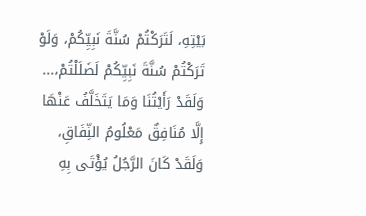بَيْتِهِ، لَتَرَكْتُمْ سُنَّةَ نَبِيِّكُمْ، وَلَوْ تَرَكْتُمْ سُنَّةَ نَبِيِّكُمْ لَضَلَلْتُمْ،... وَلَقَدْ رَأَيْتُنَا وَمَا يَتَخَلَّفُ عَنْهَا إِلَّا مُنَافِقٌ مَعْلُومُ النِّفَاقِ، وَلَقَدْ كَانَ الرَّجُلُ يُؤْتَى بِهِ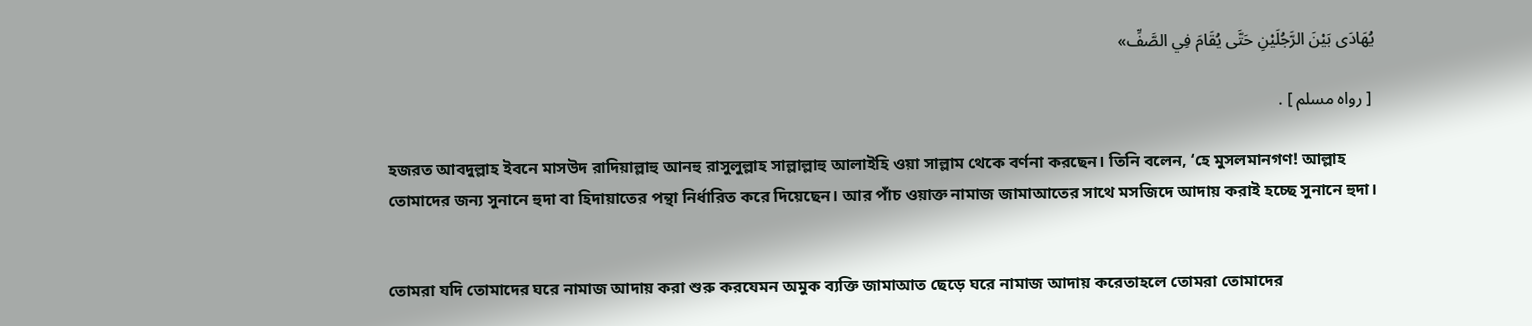يُهَادَى بَيْنَ الرَّجُلَيْنِ حَتَّى يُقَامَ فِي الصَّفِّ»

 [ رواه مسلم ] .

হজরত আবদুল্লাহ ইবনে মাসউদ রাদিয়াল্লাহু আনহু রাসুলুল্লাহ সাল্লাল্লাহু আলাইহি ওয়া সাল্লাম থেকে বর্ণনা করছেন। তিনি বলেন, ‘হে মুসলমানগণ! আল্লাহ তোমাদের জন্য সুনানে হুদা বা হিদায়াতের পন্থা নির্ধারিত করে দিয়েছেন। আর পাঁচ ওয়াক্ত নামাজ জামাআতের সাথে মসজিদে আদায় করাই হচ্ছে সুনানে হুদা।


তোমরা যদি তোমাদের ঘরে নামাজ আদায় করা শুরু করযেমন অমুক ব্যক্তি জামাআত ছেড়ে ঘরে নামাজ আদায় করেতাহলে তোমরা তোমাদের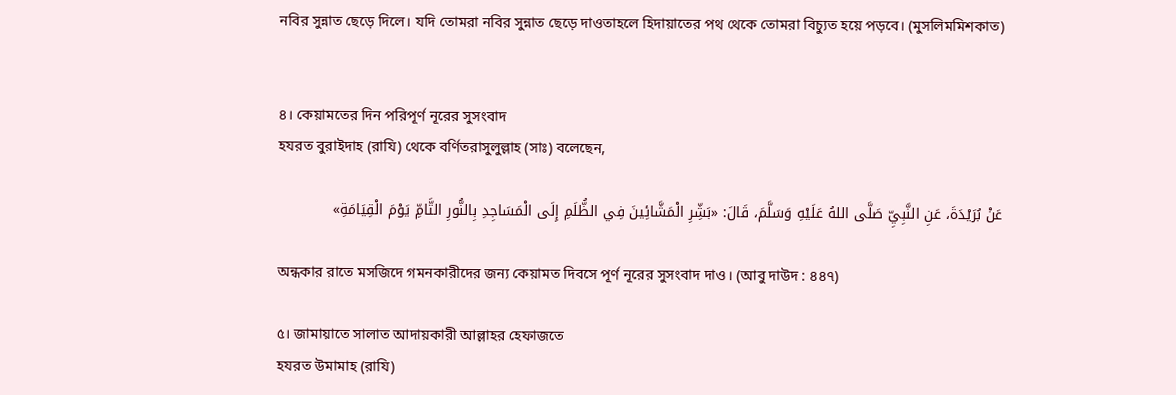নবির সুন্নাত ছেড়ে দিলে। যদি তোমরা নবির সুন্নাত ছেড়ে দাওতাহলে হিদায়াতের পথ থেকে তোমরা বিচ্যুত হয়ে পড়বে। (মুসলিমমিশকাত)


৪। কেয়ামতের দিন পরিপূর্ণ নূরের সুসংবাদ
হযরত বুরাইদাহ (রাযি) থেকে বর্ণিতরাসুলুল্লাহ (সাঃ) বলেছেন,

عَنْ بُرَيْدَةَ، عَنِ النَّبِيِّ صَلَّى اللهُ عَلَيْهِ وَسَلَّمَ، قَالَ: «بَشِّرِ الْمَشَّائِينَ فِي الظُّلَمِ إِلَى الْمَسَاجِدِ بِالنُّورِ التَّامِّ يَوْمَ الْقِيَامَةِ»

অন্ধকার রাতে মসজিদে গমনকারীদের জন্য কেয়ামত দিবসে পূর্ণ নূরের সুসংবাদ দাও। (আব‍ু দাউদ : ৪৪৭)

৫। জামায়াতে সালাত আদায়কারী আল্লাহর হেফাজতে
হযরত উমামাহ (রাযি)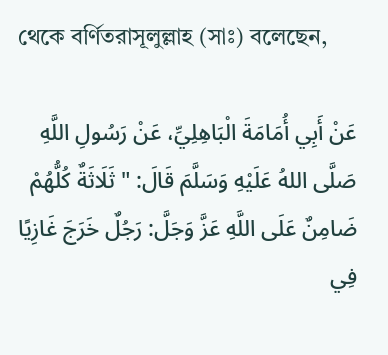থেকে বর্ণিতরাসূলুল্লাহ (সাঃ) বলেছেন,

عَنْ أَبِي أُمَامَةَ الْبَاهِلِيِّ، عَنْ رَسُولِ اللَّهِ صَلَّى اللهُ عَلَيْهِ وَسَلَّمَ قَالَ: " ثَلَاثَةٌ كُلُّهُمْ ضَامِنٌ عَلَى اللَّهِ عَزَّ وَجَلَّ: رَجُلٌ خَرَجَ غَازِيًا فِي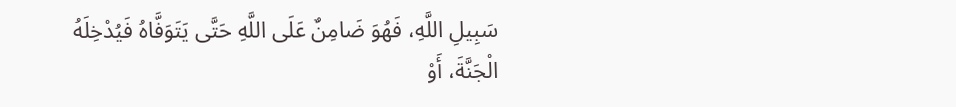سَبِيلِ اللَّهِ، فَهُوَ ضَامِنٌ عَلَى اللَّهِ حَتَّى يَتَوَفَّاهُ فَيُدْخِلَهُ الْجَنَّةَ، أَوْ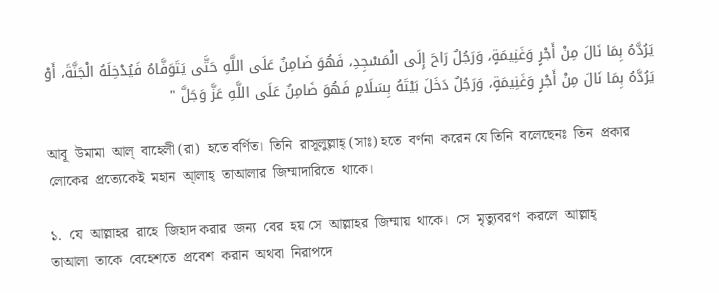يَرُدَّهُ بِمَا نَالَ مِنْ أَجْرٍ وَغَنِيمَةٍ، وَرَجُلٌ رَاحَ إِلَى الْمَسْجِدِ، فَهُوَ ضَامِنٌ عَلَى اللَّهِ حَتَّى يَتَوَفَّاهُ فَيُدْخِلَهُ الْجَنَّةَ، أَوْ يَرُدَّهُ بِمَا نَالَ مِنْ أَجْرٍ وَغَنِيمَةٍ، وَرَجُلٌ دَخَلَ بَيْتَهُ بِسَلَامٍ فَهُوَ ضَامِنٌ عَلَى اللَّهِ عَزَّ وَجَلَّ "

আবূ  উমামা  আল্  বাহেলী (রা)  হতে বর্ণিত।  তিনি  রাসূলুল্লাহ্ (সাঃ) হতে  বর্ণনা  করেন যে তিনি  বলেছেনঃ  তিন  প্রকার  লোকের  প্রত্যেকেই  মহান  আ্লাহ্  তাআলার  জিম্মাদারিতে  থাকে।

১.  যে  আল্লাহর  রাহে  জিহাদ করার  জন্য  বের  হয় সে  আল্লাহর  জিম্মায়  থাকে।  সে  মৃত্যুবরণ  করলে  আল্লাহ্  তাআলা  তাকে  বেহেশতে  প্রবেশ  করান  অথবা  নিরাপদে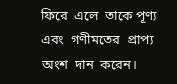ফিরে  এলে  তাকে পূণ্য  এবং  গণীমতের  প্রাপ্য অংশ  দান  করেন।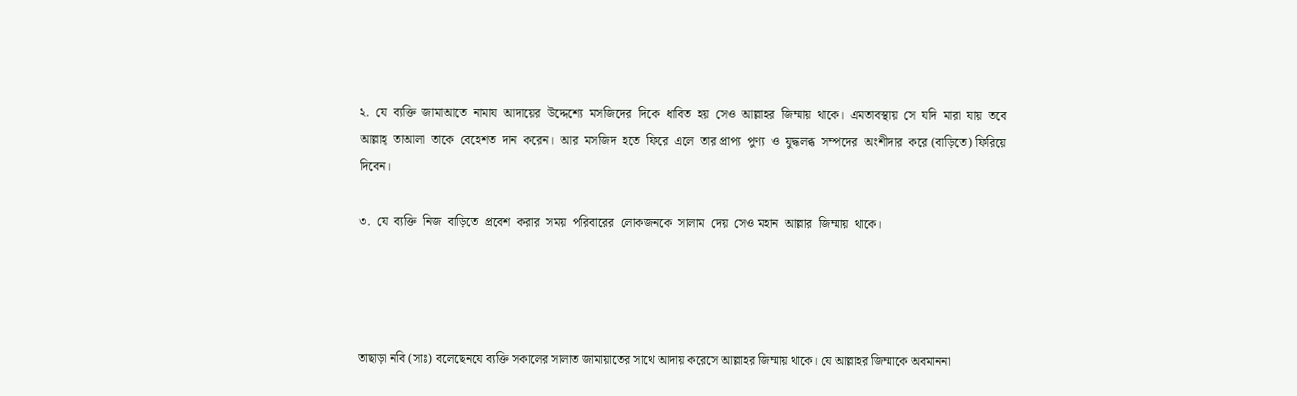২.  যে  ব্যক্তি  জামাআতে  নামায  আদায়ের  উদ্দেশ্যে  মসজিদের  দিকে  ধাবিত  হয়  সেও  আল্লাহর  জিম্মায়  থাকে।  এমতাবস্থায়  সে  যদি  মারা  যায়  তবে  আল্লাহ্  তাআলা  তাকে  বেহেশত  দান  করেন।  আর  মসজিদ  হতে  ফিরে  এলে  তার প্রাপ্য  পুণ্য  ও  যুদ্ধলব্ধ  সম্পদের  অংশীদার  করে (বাড়িতে) ফিরিয়ে দিবেন।

৩.  যে  ব্যক্তি  নিজ  বাড়িতে  প্রবেশ  করার  সময়  পরিবারের  লোকজনকে  সালাম  দেয়  সেও মহান  আল্লার  জিম্মায়  থাকে।




তাছাড়া নবি (সাঃ) বলেছেনযে ব্যক্তি সকালের সালাত জামায়াতের সাথে আদায় করেসে আল্লাহর জিম্মায় থাকে। যে আল্লাহর জিম্মাকে অবমাননা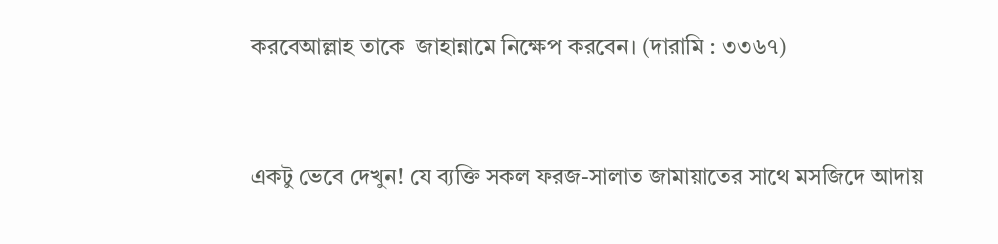করবেআল্লাহ তাকে  জাহান্নামে নিক্ষেপ করবেন। (দারামি : ৩৩৬৭)



একটু ভেবে দেখুন! যে ব্যক্তি সকল ফরজ-সালাত জামায়াতের সাথে মসজিদে আদায়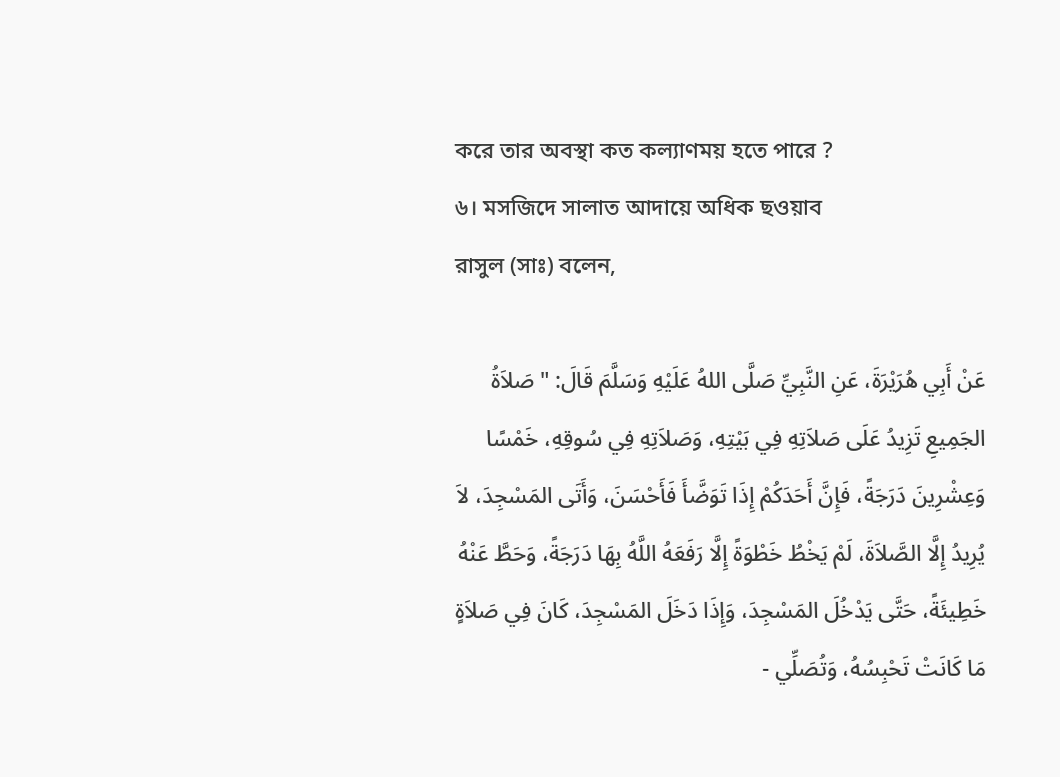করে তার অবস্থা কত কল্যাণময় হতে পারে ?
৬। মসজিদে সালাত আদায়ে অধিক ছওয়াব
রাসুল (সাঃ) বলেন,

عَنْ أَبِي هُرَيْرَةَ، عَنِ النَّبِيِّ صَلَّى اللهُ عَلَيْهِ وَسَلَّمَ قَالَ: " صَلاَةُ الجَمِيعِ تَزِيدُ عَلَى صَلاَتِهِ فِي بَيْتِهِ، وَصَلاَتِهِ فِي سُوقِهِ، خَمْسًا وَعِشْرِينَ دَرَجَةً، فَإِنَّ أَحَدَكُمْ إِذَا تَوَضَّأَ فَأَحْسَنَ، وَأَتَى المَسْجِدَ، لاَ يُرِيدُ إِلَّا الصَّلاَةَ، لَمْ يَخْطُ خَطْوَةً إِلَّا رَفَعَهُ اللَّهُ بِهَا دَرَجَةً، وَحَطَّ عَنْهُ خَطِيئَةً، حَتَّى يَدْخُلَ المَسْجِدَ، وَإِذَا دَخَلَ المَسْجِدَ، كَانَ فِي صَلاَةٍ مَا كَانَتْ تَحْبِسُهُ، وَتُصَلِّي -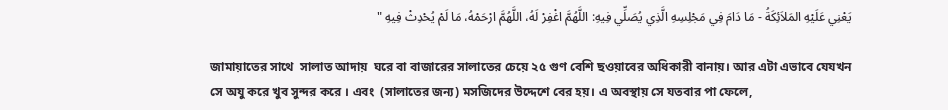يَعْنِي عَلَيْهِ المَلاَئِكَةُ - مَا دَامَ فِي مَجْلِسِهِ الَّذِي يُصَلِّي فِيهِ: اللَّهُمَّ اغْفِرْ لَهُ، اللَّهُمَّ ارْحَمْهُ، مَا لَمْ يُحْدِثْ فِيهِ "

জামায়াতের সাথে  সালাত আদায়  ঘরে বা বাজারের সালাতের চেয়ে ২৫ গুণ বেশি ছওয়াবের অধিকারী বানায়। আর এটা এভাবে যেযখন সে অযু করে খুব সুন্দর করে । এবং  (সালাতের জন্য) মসজিদের উদ্দেশে বের হয়। এ অবস্থায় সে যতবার পা ফেলে,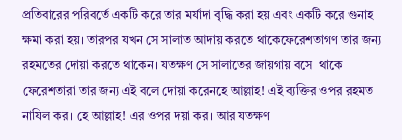প্রতিবারের পরিবর্তে একটি করে তার মর্যাদা বৃদ্ধি করা হয় এবং একটি করে গুনাহ ক্ষমা করা হয়। তারপর যখন সে সালাত আদায় করতে থাকেফেরেশতাগণ তার জন্য রহমতের দোয়া করতে থাকেন। যতক্ষণ সে সালাতের জায়গায় বসে  থাকে ফেরেশতারা তার জন্য এই বলে দোয়া করেনহে আল্লাহ! এই ব্যক্তির ওপর রহমত নাযিল কর। হে আল্লাহ! এর ওপর দয়া কর। আর যতক্ষণ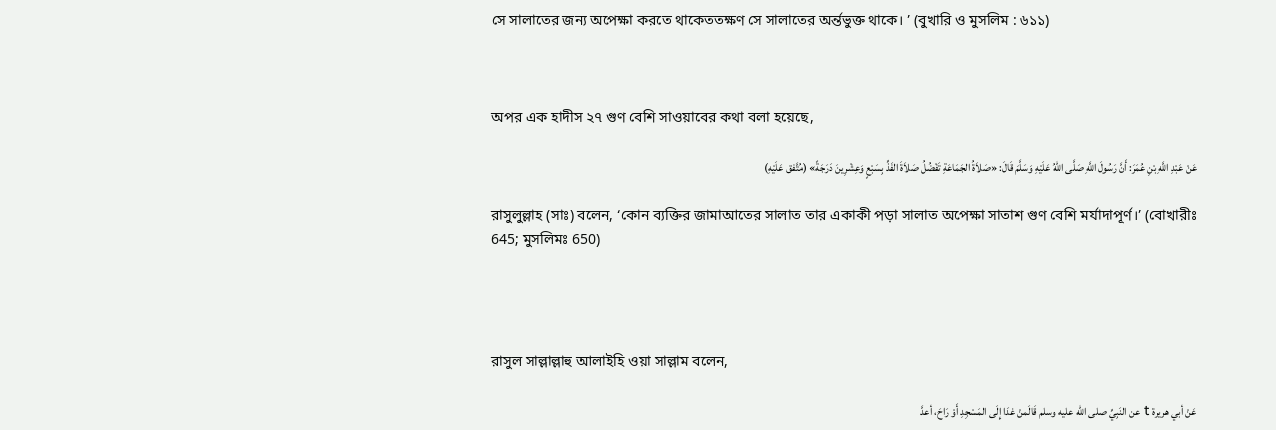সে সালাতের জন্য অপেক্ষা করতে থাকেততক্ষণ সে সালাতের অর্ন্তভুক্ত থাকে। ’ (বুখারি ও মুসলিম : ৬১১)



অপর এক হাদীস ২৭ গুণ বেশি সাওয়াবের কথা বলা হয়েছে,

عَنْ عَبْدِ اللَّهِ بْنِ عُمَرَ: أَنَّ رَسُولَ اللَّهِ صَلَّى اللهُ عَلَيْهِ وَسَلَّمَ قَالَ: «صَلاَةُ الجَمَاعَةِ تَفْضُلُ صَلاَةَ الفَذِّ بِسَبْعٍ وَعِشْرِينَ دَرَجَةً» (مُتَّفق عَلَيْهِ)

রাসুলুল্লাহ (সাঃ) বলেন, ‘কোন ব্যক্তির জামাআতের সালাত তার একাকী পড়া সালাত অপেক্ষা সাতাশ গুণ বেশি মর্যাদাপূর্ণ।’ (বোখারীঃ 645; মুসলিমঃ 650)




রাসুল সাল্লাল্লাহু আলাইহি ওয়া সাল্লাম বলেন,

عَنْ أبي هريرة t عن النَبِيِّ صلى الله عليه وسلم قَالَمنْ غدَا إِلَى المَسْجِدِ أَوْ رَاحَ، أعدَّ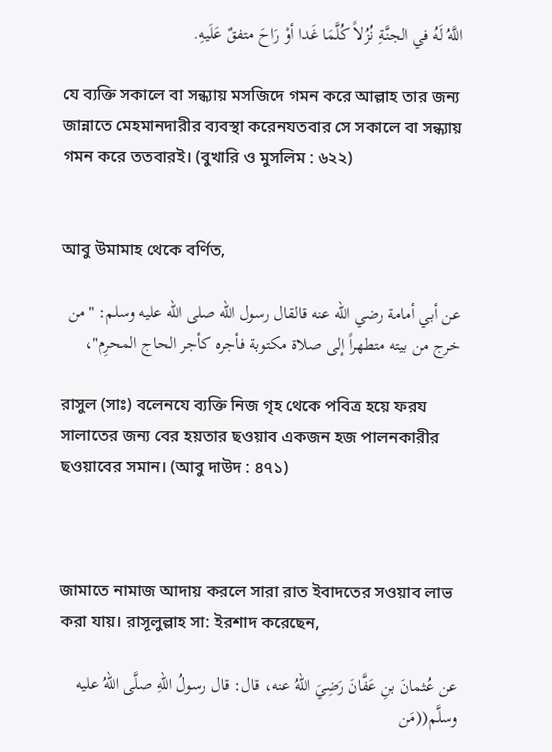اللَّهُ لَهُ في الجنَّةِ نُزُلاً كُلَّمَا غَدا أوْ رَاحَ متفقٌ عَلَيهِ.

যে ব্যক্তি সকালে বা সন্ধ্যায় মসজিদে গমন করে আল্লাহ তার জন্য জান্নাতে মেহমানদারীর ব্যবস্থা করেনযতবার সে সকালে বা সন্ধ্যায় গমন করে ততবারই। (বুখারি ও মুসলিম : ৬২২)


আবু উমামাহ থেকে বর্ণিত,

عن أبي أمامة رضي الله عنه قالقال رسول الله صلى الله عليه وسلم: "من خرج من بيته متطهراً إلى صلاة مكتوبة فأجره كأجر الحاج المحرِم"،

রাসুল (সাঃ) বলেনযে ব্যক্তি নিজ গৃহ থেকে পবিত্র হয়ে ফরয সালাতের জন্য বের হয়তার ছওয়াব একজন হজ পালনকারীর ছওয়াবের সমান। (আবু দাউদ : ৪৭১)



জামাতে নামাজ আদায় করলে সারা রাত ইবাদতের সওয়াব লাভ করা যায়। রাসূলুল্লাহ সা: ইরশাদ করেছেন,

عن عُثمانَ بنِ عَفَّانَ رَضِيَ اللهُ عنه، قال: قال رسولُ اللهِ صلَّى اللهُ عليه وسلَّم((مَن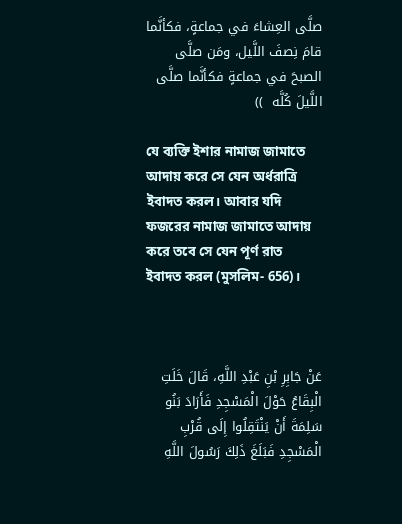صلَّى العِشاءَ في جماعةٍ، فكأنَّما قامَ نِصفَ اللَّيل، ومَن صلَّى الصبحَ في جماعةٍ فكأنَّما صلَّى اللَّيلَ كُلَّه  ))

যে ব্যক্তি ইশার নামাজ জামাতে আদায় করে সে যেন অর্ধরাত্রি ইবাদত করল। আবার যদি ফজরের নামাজ জামাতে আদায় করে তবে সে যেন পূর্ণ রাত ইবাদত করল (মুসলিম- 656)।



عَنْ جَابِرِ بْنِ عَبْدِ اللَّهِ، قَالَ خَلَتِ الْبِقَاعُ حَوْلَ الْمَسْجِدِ فَأَرَادَ بَنُو سَلِمَةَ أَنْ يَنْتَقِلُوا إِلَى قُرْبِ الْمَسْجِدِ فَبَلَغَ ذَلِكَ رَسُولَ اللَّهِ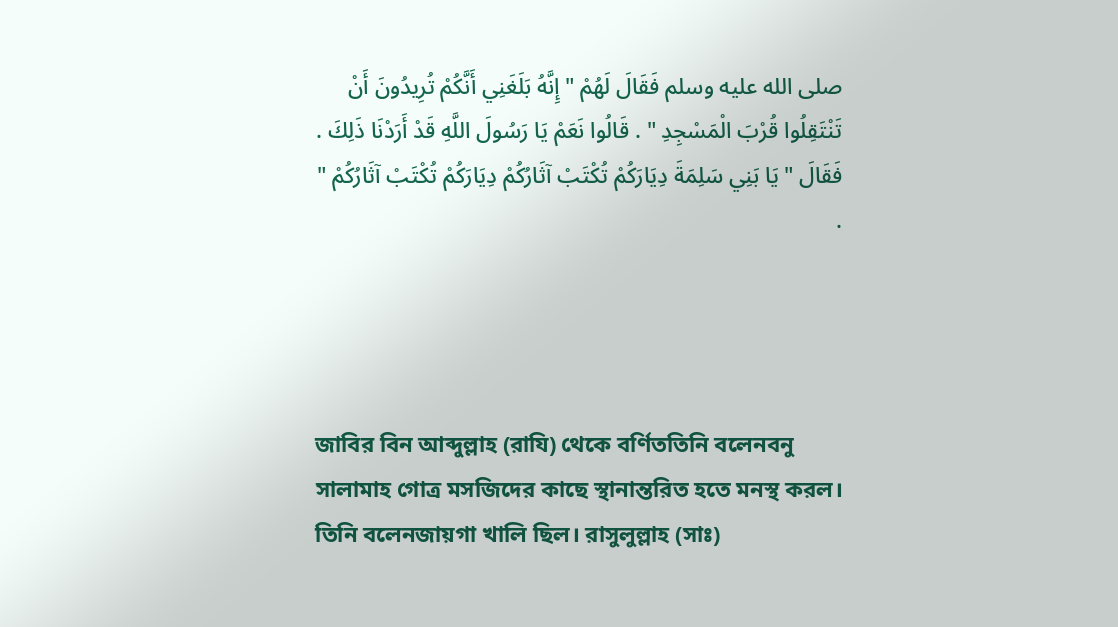صلى الله عليه وسلم فَقَالَ لَهُمْ " إِنَّهُ بَلَغَنِي أَنَّكُمْ تُرِيدُونَ أَنْ تَنْتَقِلُوا قُرْبَ الْمَسْجِدِ " . قَالُوا نَعَمْ يَا رَسُولَ اللَّهِ قَدْ أَرَدْنَا ذَلِكَ . فَقَالَ " يَا بَنِي سَلِمَةَ دِيَارَكُمْ تُكْتَبْ آثَارُكُمْ دِيَارَكُمْ تُكْتَبْ آثَارُكُمْ " .




জাবির বিন আব্দুল্লাহ (রাযি) থেকে বর্ণিততিনি বলেনবনু সালামাহ গোত্র মসজিদের কাছে স্থানান্তরিত হতে মনস্থ করল। তিনি বলেনজায়গা খালি ছিল। রাসুলুল্লাহ (সাঃ)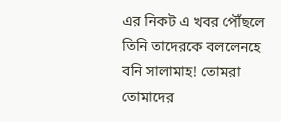এর নিকট এ খবর পৌঁছলে তিনি তাদেরকে বললেনহে বনি সালামাহ! তোমরা তোমাদের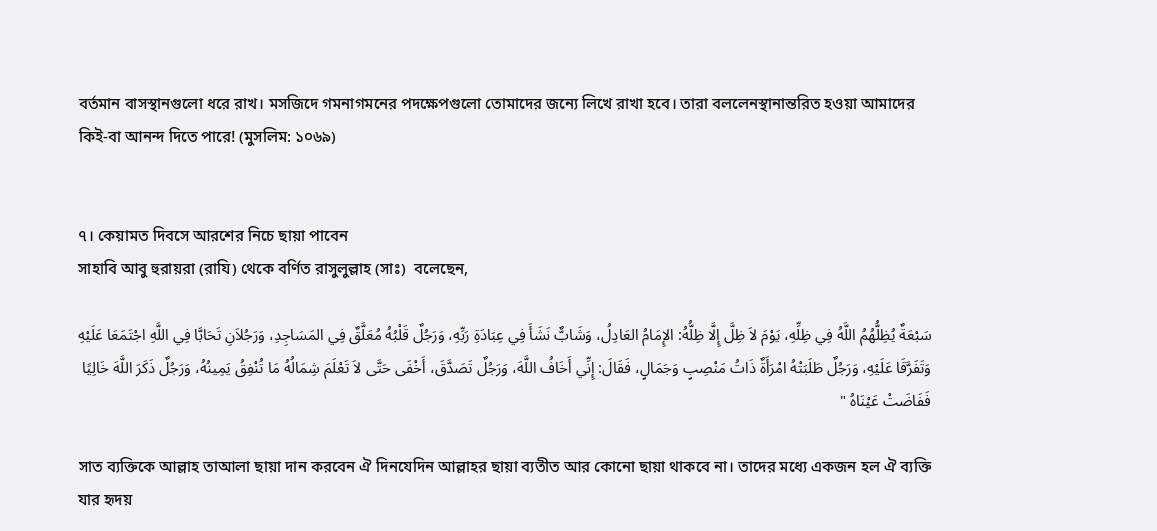বর্তমান বাসস্থানগুলো ধরে রাখ। মসজিদে গমনাগমনের পদক্ষেপগুলো তোমাদের জন্যে লিখে রাখা হবে। তারা বললেনস্থানান্তরিত হওয়া আমাদের কিই-বা আনন্দ দিতে পারে! (মুসলিম: ১০৬৯)


৭। কেয়ামত দিবসে আরশের নিচে ছায়া পাবেন
সাহাবি আবু হুরায়রা (রাযি) থেকে বর্ণিত রাসুলুল্লাহ (সাঃ)  বলেছেন,

سَبْعَةٌ يُظِلُّهُمُ اللَّهُ فِي ظِلِّهِ، يَوْمَ لاَ ظِلَّ إِلَّا ظِلُّهُ: الإِمَامُ العَادِلُ، وَشَابٌّ نَشَأَ فِي عِبَادَةِ رَبِّهِ، وَرَجُلٌ قَلْبُهُ مُعَلَّقٌ فِي المَسَاجِدِ، وَرَجُلاَنِ تَحَابَّا فِي اللَّهِ اجْتَمَعَا عَلَيْهِ وَتَفَرَّقَا عَلَيْهِ، وَرَجُلٌ طَلَبَتْهُ امْرَأَةٌ ذَاتُ مَنْصِبٍ وَجَمَالٍ، فَقَالَ: إِنِّي أَخَافُ اللَّهَ، وَرَجُلٌ تَصَدَّقَ، أَخْفَى حَتَّى لاَ تَعْلَمَ شِمَالُهُ مَا تُنْفِقُ يَمِينُهُ، وَرَجُلٌ ذَكَرَ اللَّهَ خَالِيًا فَفَاضَتْ عَيْنَاهُ "

সাত ব্যক্তিকে আল্লাহ তাআলা ছায়া দান করবেন ঐ দিনযেদিন আল্লাহর ছায়া ব্যতীত আর কোনো ছায়া থাকবে না। তাদের মধ্যে একজন হল ঐ ব্যক্তি যার হৃদয়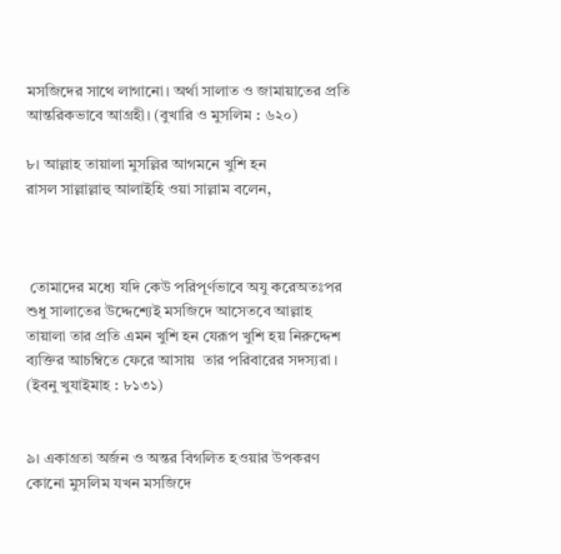মসজিদের সাথে লাগানো। অর্থা সালাত ও জামায়াতের প্রতি আন্তরিকভাবে আগ্রহী। (বুখারি ও মুসলিম : ৬২০)

৮। আল্লাহ তায়ালা মুসল্লির আগমনে খুশি হন
রাস‍ল সাল্লাল্লাহু আলাইহি ওয়া সাল্লাম বলেন,



 তোমাদের মধ্যে যদি কেউ পরিপূর্ণভাবে অযু করেঅতঃপর শুধু সালাতের উদ্দেশ্যেই মসজিদে আসেতবে আল্লাহ তায়ালা তার প্রতি এমন খুশি হন যেরূপ খুশি হয় নিরুদ্দেশ ব্যক্তির আচম্বিতে ফেরে আসায়  তার পরিবারের সদস্যরা । (ইবনু খুযাইমাহ : ৮১৩১)


৯। একাগ্রতা অর্জন ও অন্তর বিগলিত হওয়ার উপকরণ
কোনো মুসলিম যখন মসজিদে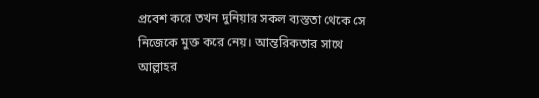প্রবেশ করে তখন দুনিয়ার সকল ব্যস্ততা থেকে সে নিজেকে মুক্ত করে নেয়। আন্তরিকতার সাথে আল্লাহর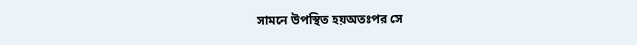সামনে উপস্থিত হয়অতঃপর সে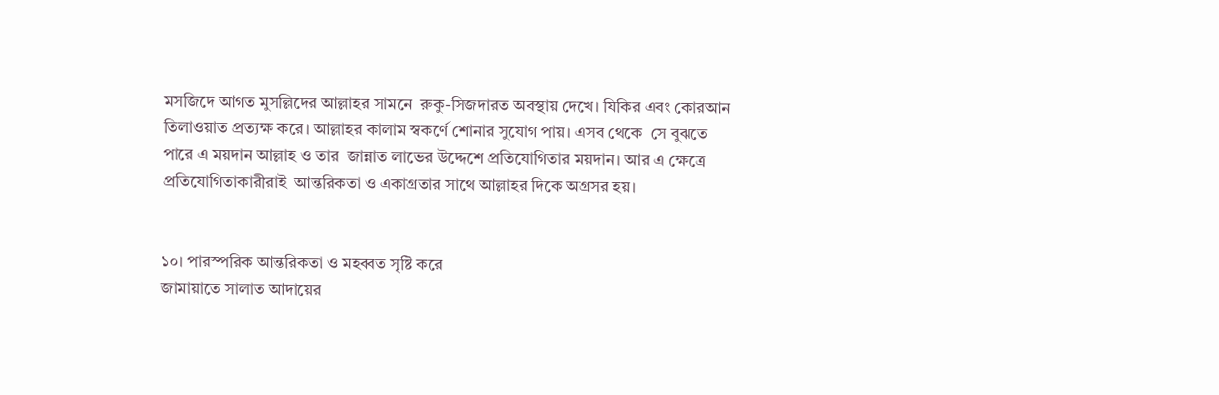মসজিদে আগত মুসল্লিদের আল্লাহর সামনে  রুকু-সিজদারত অবস্থায় দেখে। যিকির এবং কোরআন তিলাওয়াত প্রত্যক্ষ করে। আল্লাহর কালাম স্বকর্ণে শোনার সুযোগ পায়। এসব থেকে  সে বুঝতে পারে এ ময়দান আল্লাহ ও তার  জান্নাত লাভের উদ্দেশে প্রতিযোগিতার ময়দান। আর এ ক্ষেত্রে প্রতিযোগিতাকারীরাই  আন্তরিকতা ও একাগ্রতার সাথে আল্লাহর দিকে অগ্রসর হয়।


১০। পারস্পরিক আন্তরিকতা ও মহব্বত সৃষ্টি করে
জামায়াতে সালাত আদায়ের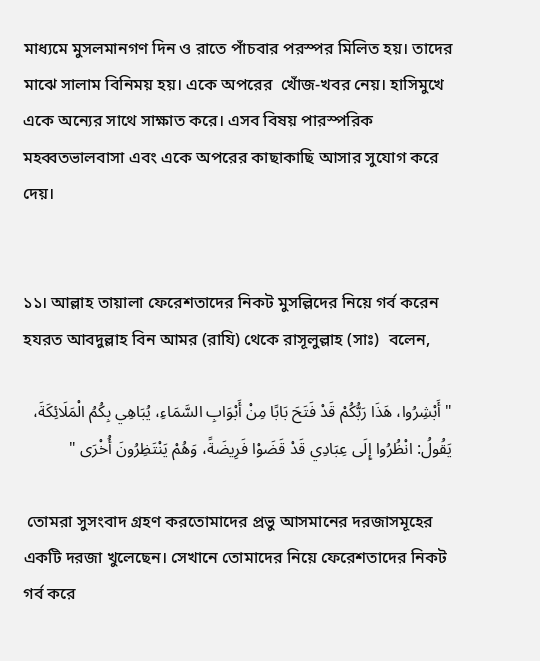মাধ্যমে মুসলমানগণ দিন ও রাতে পাঁচবার পরস্পর মিলিত হয়। তাদের মাঝে সালাম বিনিময় হয়। একে অপরের  খোঁজ-খবর নেয়। হাসিমুখে একে অন্যের সাথে সাক্ষাত করে। এসব বিষয় পারস্পরিক মহব্বতভালবাসা এবং একে অপরের কাছাকাছি আসার সুযোগ করে দেয়।


১১। আল্লাহ তায়ালা ফেরেশতাদের নিকট মুসল্লিদের নিয়ে গর্ব করেন
হযরত আবদুল্লাহ বিন আমর (রাযি) থেকে রাসূলুল্লাহ (সাঃ)  বলেন,

" أَبْشِرُوا، هَذَا رَبُّكُمْ قَدْ فَتَحَ بَابًا مِنْ أَبْوَابِ السَّمَاءِ، يُبَاهِي بِكُمُ الْمَلَائِكَةَ، يَقُولُ: انْظُرُوا إِلَى عِبَادِي قَدْ قَضَوْا فَرِيضَةً، وَهُمْ يَنْتَظِرُونَ أُخْرَى "

 তোমরা সুসংবাদ গ্রহণ করতোমাদের প্রভু আসমানের দরজাসমূহের একটি দরজা খুলেছেন। সেখানে তোমাদের নিয়ে ফেরেশতাদের নিকট গর্ব করে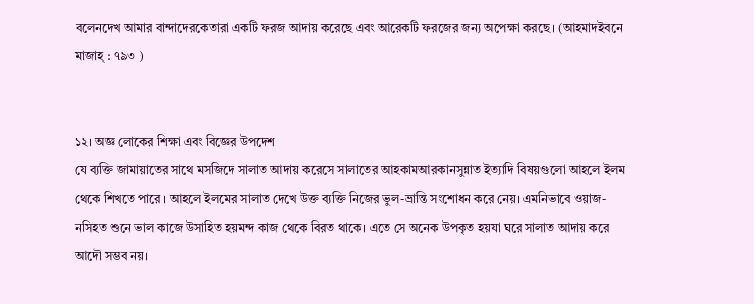বলেনদেখ আমার বান্দাদেরকেতারা একটি ফরজ আদায় করেছে এবং আরেকটি ফরজের জন্য অপেক্ষা করছে। (আহমাদইবনে মাজাহ্‌ : ৭৯৩ )


১২। অজ্ঞ লোকের শিক্ষা এবং বিজ্ঞের উপদেশ
যে ব্যক্তি জামায়াতের সাথে মসজিদে সালাত আদায় করেসে সালাতের আহকামআরকানসুন্নাত ইত্যাদি বিষয়গুলো আহলে ইলম থেকে শিখতে পারে । আহলে ইলমের সালাত দেখে উক্ত ব্যক্তি নিজের ভুল-ভ্রান্তি সংশোধন করে নেয়। এমনিভাবে ওয়াজ-নসিহত শুনে ভাল কাজে উসাহিত হয়মন্দ কাজ থেকে বিরত থাকে। এতে সে অনেক উপকৃত হয়যা ঘরে সালাত আদায় করে আদৌ সম্ভব নয়।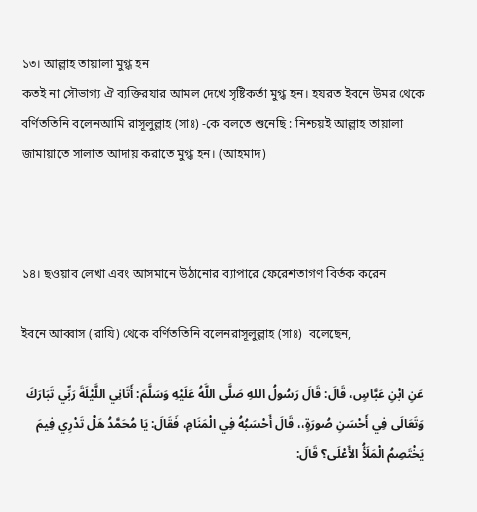১৩। আল্লাহ তায়ালা মুগ্ধ হন
কতই না সৌভাগ্য ঐ ব্যক্তিরযার আমল দেখে সৃষ্টিকর্তা মুগ্ধ হন। হযরত ইবনে উমর থেকে বর্ণিততিনি বলেনআমি রাসূলুল্লাহ (সাঃ) -কে বলতে শুনেছি : নিশ্চয়ই আল্লাহ তায়ালা জামায়াতে সালাত আদায় করাতে মুগ্ধ হন। (আহমাদ)



১৪। ছওয়াব লেখা এবং আসমানে উঠানোর ব্যাপারে ফেরেশতাগণ বির্তক করেন

ইবনে আব্বাস (রাযি) থেকে বর্ণিততিনি বলেনরাসূলুল্লাহ (সাঃ)  বলেছেন,

عَنِ ابْنِ عَبَّاسٍ، قَالَ: قَالَ رَسُولُ اللهِ صَلَّى اللَّهُ عَلَيْهِ وَسَلَّمَ: أَتَانِي اللَّيْلَةَ رَبِّي تَبَارَكَ وَتَعَالَى فِي أَحْسَنِ صُورَةٍ،، قَالَ أَحْسَبُهُ فِي الْمَنَامِ، فَقَالَ: يَا مُحَمَّدُ هَلْ تَدْرِي فِيمَ يَخْتَصِمُ الْمَلَأُ الأَعْلَى؟ قَالَ: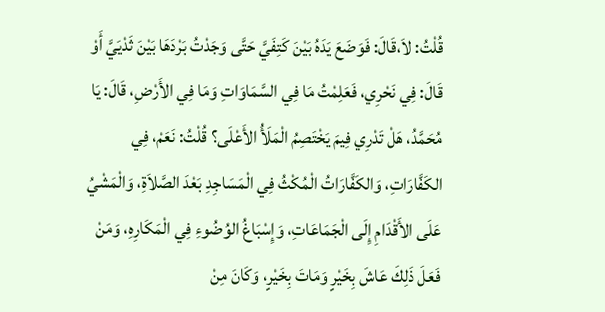قُلْتُ: لاَ،قَالَ: فَوَضَعَ يَدَهُ بَيْنَ كَتِفَيَّ حَتَّى وَجَدْتُ بَرْدَهَا بَيْنَ ثَدْيَيَّ أَوْ قَالَ: فِي نَحْرِي، فَعَلِمْتُ مَا فِي السَّمَاوَاتِ وَمَا فِي الأَرْضِ، قَالَ: يَا مُحَمَّدُ، هَلْ تَدْرِي فِيمَ يَخْتَصِمُ الْمَلَأُ الأَعْلَى؟ قُلْتُ: نَعَمْ، فِي الكَفَّارَاتِ، وَالكَفَّارَاتُ الْمُكْثُ فِي الْمَسَاجِدِ بَعْدَ الصَّلاَةِ، وَالْمَشْيُ عَلَى الأَقْدَامِ إِلَى الْجَمَاعَاتِ، وَإِسْبَاغُ الوُضُوءِ فِي الْمَكَارِهِ، وَمَنْ فَعَلَ ذَلِكَ عَاشَ بِخَيْرٍ وَمَاتَ بِخَيْرٍ، وَكَانَ مِنْ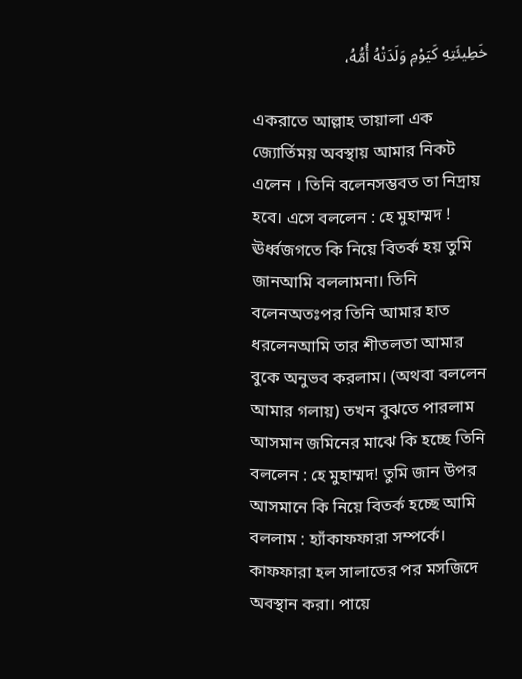خَطِيئَتِهِ كَيَوْمِ وَلَدَتْهُ أُمُّهُ،

একরাতে আল্লাহ তায়ালা এক জ্যোর্তিময় অবস্থায় আমার নিকট এলেন । তিনি বলেনসম্ভবত তা নিদ্রায় হবে। এসে বললেন : হে মুহাম্মদ ! ঊর্ধ্বজগতে কি নিয়ে বিতর্ক হয় তুমি জানআমি বললামনা। তিনি বলেনঅতঃপর তিনি আমার হাত ধরলেনআমি তার শীতলতা আমার বুকে অনুভব করলাম। (অথবা বললেন আমার গলায়) তখন বুঝতে পারলাম আসমান জমিনের মাঝে কি হচ্ছে তিনি বললেন : হে মুহাম্মদ! তুমি জান উপর আসমানে কি নিয়ে বিতর্ক হচ্ছে আমি বললাম : হ্যাঁকাফফারা সম্পর্কে। কাফফারা হল সালাতের পর মসজিদে অবস্থান করা। পায়ে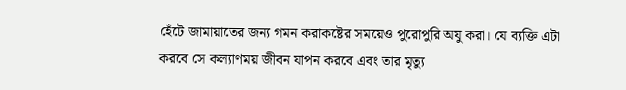হেঁটে জামায়াতের জন্য গমন করাকষ্টের সময়েও পুরোপুরি অযু করা। যে ব্যক্তি এটা করবে সে কল্যাণময় জীবন যাপন করবে এবং তার মৃত্যু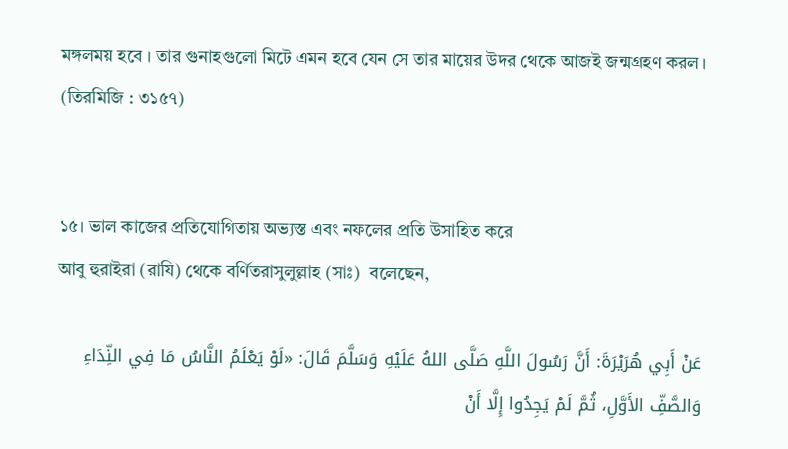মঙ্গলময় হবে । তার গুনাহগুলো মিটে এমন হবে যেন সে তার মায়ের উদর থেকে আজই জন্মগ্রহণ করল। (তিরমিজি : ৩১৫৭)


১৫। ভাল কাজের প্রতিযোগিতায় অভ্যস্ত এবং নফলের প্রতি উসাহিত করে
আবু হুরাইরা (রাযি) থেকে বর্ণিতরাসুলুল্লাহ (সাঃ)  বলেছেন,

عَنْ أَبِي هُرَيْرَةَ: أَنَّ رَسُولَ اللَّهِ صَلَّى اللهُ عَلَيْهِ وَسَلَّمَ قَالَ: «لَوْ يَعْلَمُ النَّاسُ مَا فِي النِّدَاءِ وَالصَّفِّ الأَوَّلِ، ثُمَّ لَمْ يَجِدُوا إِلَّا أَنْ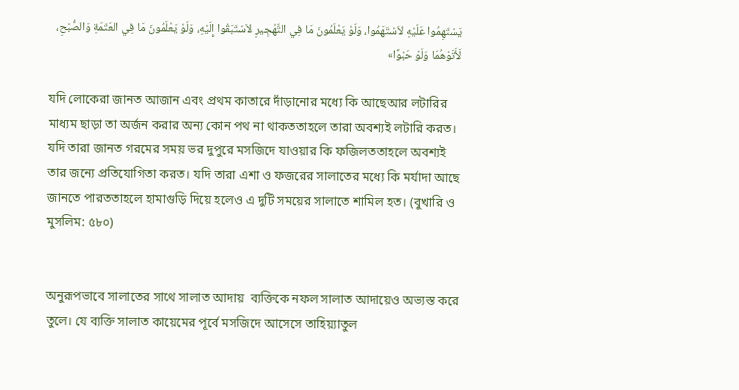يَسْتَهِمُوا عَلَيْهِ لاَسْتَهَمُوا، وَلَوْ يَعْلَمُونَ مَا فِي التَّهْجِيرِ لاَسْتَبَقُوا إِلَيْهِ، وَلَوْ يَعْلَمُونَ مَا فِي العَتَمَةِ وَالصُّبْحِ، لَأَتَوْهُمَا وَلَوْ حَبْوًا»

যদি লোকেরা জানত আজান এবং প্রথম কাতারে দাঁড়ানোর মধ্যে কি আছেআর লটারির মাধ্যম ছাড়া তা অর্জন করার অন্য কোন পথ না থাকততাহলে তারা অবশ্যই লটারি করত। যদি তারা জানত গরমের সময় ভর দুপুরে মসজিদে যাওয়ার কি ফজিলততাহলে অবশ্যই তার জন্যে প্রতিযোগিতা করত। যদি তারা এশা ও ফজরের সালাতের মধ্যে কি মর্যাদা আছে জানতে পারততাহলে হামাগুড়ি দিয়ে হলেও এ দুটি সময়ের সালাতে শামিল হত। (বুখারি ও মুসলিম: ৫৮০)


অনুরূপভাবে সালাতের সাথে সালাত আদায়  ব্যক্তিকে নফল সালাত আদায়েও অভ্যস্ত করে তুলে। যে ব্যক্তি সালাত কায়েমের পূর্বে মসজিদে আসেসে তাহিয়্যাতুল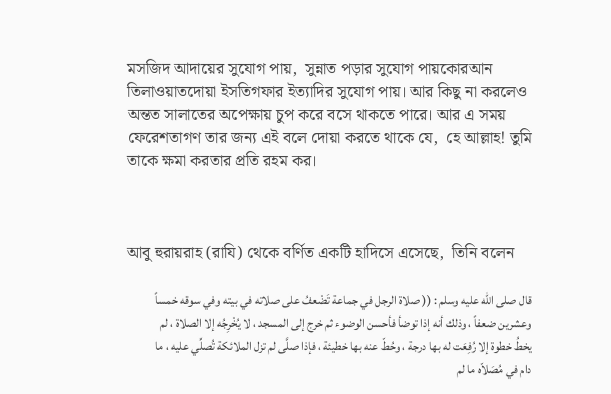মসজিদ আদায়ের সুযোগ পায়,  সুন্নাত পড়ার সুযোগ পায়কোরআন তিলাওয়াতদোয়া ইসতিগফার ইত্যাদির সুযোগ পায়। আর কিছু না করলেও অন্তত সালাতের অপেক্ষায় চুপ করে বসে থাকতে পারে। আর এ সময় ফেরেশতাগণ তার জন্য এই বলে দোয়া করতে থাকে যে,  হে আল্লাহ! তুমি তাকে ক্ষমা করতার প্রতি রহম কর।



আবু হুরায়রাহ (রাযি) থেকে বর্ণিত একটি হাদিসে এসেছে,  তিনি বলেন

قال صلى الله عليه وسلم : (( صلاة الرجل في جماعة تَضْعفُ على صلاته في بيته وفي سوقه خمساً وعشرين ضعفاً ، وذلك أنه إذا توضأ فأحسن الوضوء ثم خرج إلى المسجد ، لا يُخْرِجُه إلا الصلاة ، لم يخطُ خطوة إلا رُفِعَت له بها درجة ، وحُطّ عنه بها خطيئة ، فإذا صلَّى لم تزل الملائكة تُصلِّي عليه ، ما دام في مُصَلاّه ما لم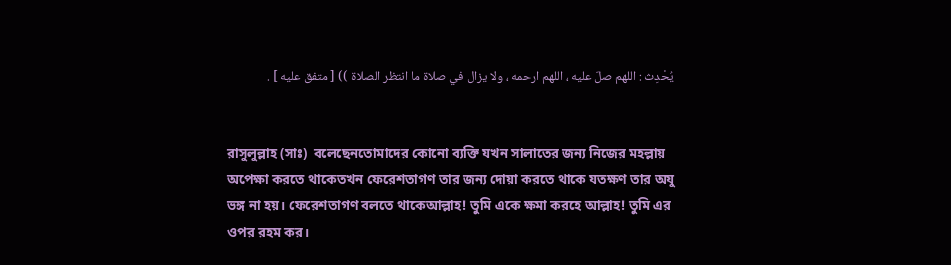يُحْدِث : اللهم صلّ عليه ، اللهم ارحمه ، ولا يزال في صلاة ما انتظر الصلاة )) [ متفق عليه ] .


রাসুলুল্লাহ (সাঃ)  বলেছেনতোমাদের কোনো ব্যক্তি যখন সালাতের জন্য নিজের মহল্লায় অপেক্ষা করতে থাকেতখন ফেরেশতাগণ তার জন্য দোয়া করতে থাকে যতক্ষণ তার অযু ভঙ্গ না হয়। ফেরেশতাগণ বলতে থাকেআল্লাহ! তুমি একে ক্ষমা করহে আল্লাহ! তুমি এর ওপর রহম কর।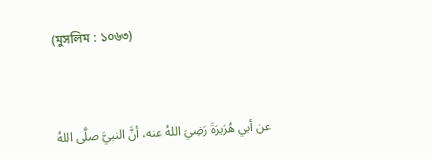(মুসলিম : ১০৬৩)



عن أبي هُرَيرَةَ رَضِيَ اللهُ عنه، أنَّ النبيَّ صلَّى اللهُ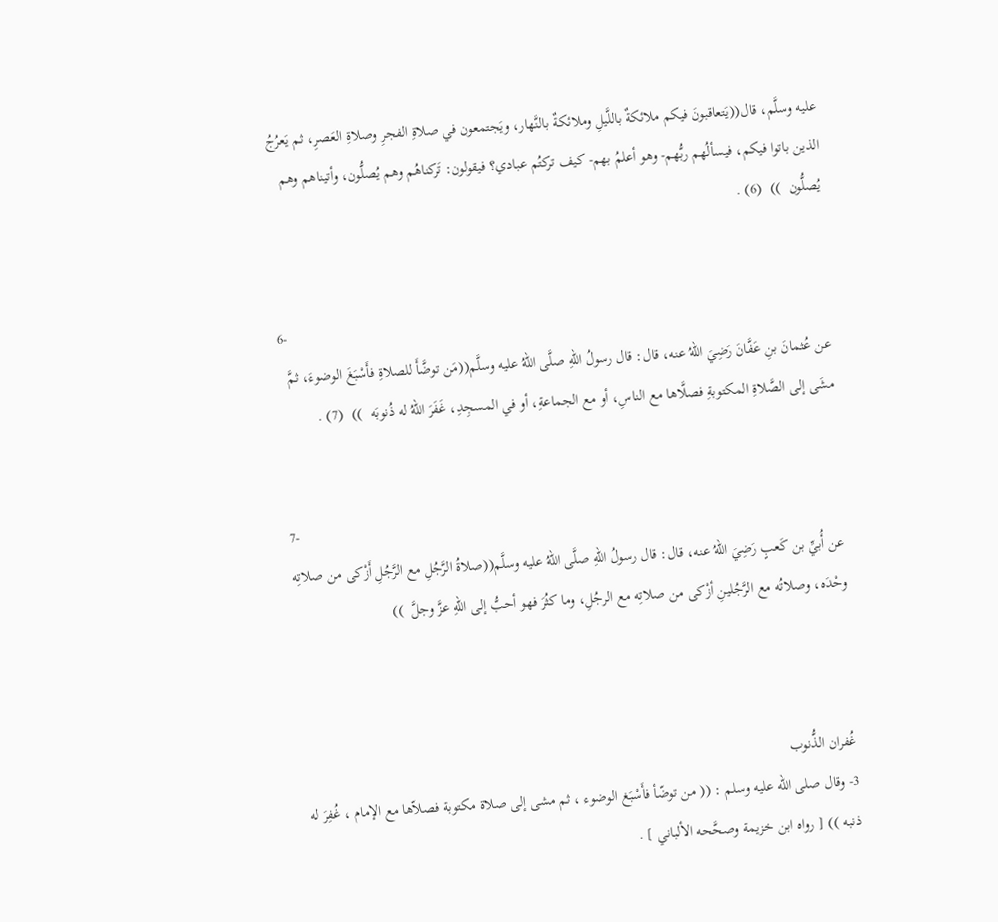عليه وسلَّم، قال((يَتعاقبونَ فيكم ملائكةٌ باللَّيلِ وملائكةٌ بالنَّهار، ويَجتمعون في صلاةِ الفجرِ وصلاةِ العَصرِ، ثم يَعرُجُ الذين باتوا فيكم، فيسألُهم ربُّهم- وهو أعلمُ بهم- كيف تركتُم عبادي؟ فيقولون: تَركناهُم وهم يُصلُّون، وأتيناهم وهم يُصلُّون  ))  (6) .


6-
عن عُثمانَ بنِ عَفَّانَ رَضِيَ اللهُ عنه، قال: قال رسولُ اللهِ صلَّى اللهُ عليه وسلَّم((مَن توضَّأَ للصلاةِ فأَسْبَغَ الوضوءَ، ثمَّ مشَى إلى الصَّلاةِ المكتوبةِ فصلَّاها مع الناسِ، أو مع الجماعةِ، أو في المسجِدِ، غَفَرَ اللهُ له ذُنوبَه  ))  (7) .


7-
عن أُبيِّ بن كَعبٍ رَضِيَ اللهُ عنه، قال: قال رسولُ اللهِ صلَّى اللهُ عليه وسلَّم((صلاةُ الرَّجُلِ مع الرَّجُلِ أَزْكى من صلاتِه وحْدَه، وصلاتُه مع الرَّجُلينِ أزْكى من صلاتِه مع الرجُلِ، وما كثُرَ فهو أحبُّ إلى اللهِ عزَّ وجلَّ  ))



غُفران الذُّنوب
3- وقال صلى الله عليه وسلم : (( من توضّأ فأَسْبَغ الوضوء ، ثم مشى إلى صلاة مكتوبة فصلاّها مع الإمام ، غُفِرَ له ذنبه )) [ رواه ابن خزيمة وصحَّحه الألباني ] .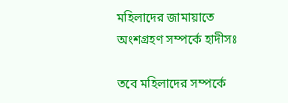মহিলাদের জামায়াতে অংশগ্রহণ সম্পর্কে হাদীসঃ

তবে মহিলাদের সম্পর্কে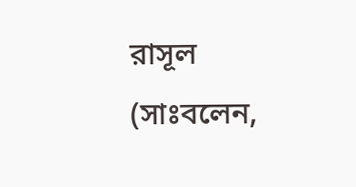রাসূল (সাঃবলেন,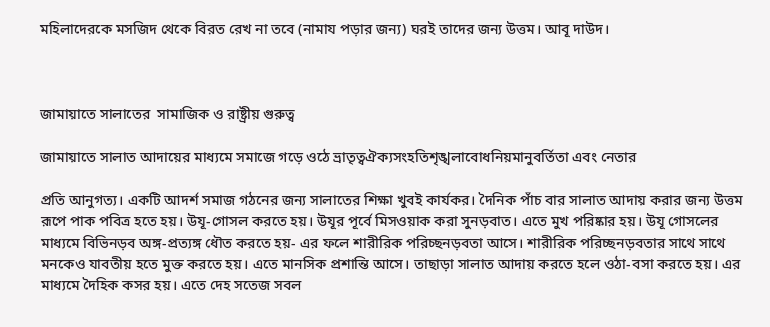মহিলাদেরকে মসজিদ থেকে বিরত রেখ না তবে (নামায পড়ার জন্য) ঘরই তাদের জন্য উত্তম। আবূ দাউদ।



জামায়াতে সালাতের  সামাজিক ও রাষ্ট্রীয় গুরুত্ব

জামায়াতে সালাত আদায়ের মাধ্যমে সমাজে গড়ে ওঠে ভ্রাতৃত্বঐক্যসংহতিশৃঙ্খলাবোধনিয়মানুবর্তিতা এবং নেতার

প্রতি আনুগত্য। একটি আদর্শ সমাজ গঠনের জন্য সালাতের শিক্ষা খুবই কার্যকর। দৈনিক পাঁচ বার সালাত আদায় করার জন্য উত্তম রূপে পাক পবিত্র হতে হয়। উযূ-গোসল করতে হয়। উযূর পূর্বে মিসওয়াক করা সুনড়বাত। এতে মুখ পরিষ্কার হয়। উযূ গোসলের মাধ্যমে বিভিনড়ব অঙ্গ-প্রত্যঙ্গ ধৌত করতে হয়- এর ফলে শারীরিক পরিচ্ছনড়বতা আসে। শারীরিক পরিচ্ছনড়বতার সাথে সাথে মনকেও যাবতীয় হতে মুক্ত করতে হয়। এতে মানসিক প্রশান্তি আসে। তাছাড়া সালাত আদায় করতে হলে ওঠা-বসা করতে হয়। এর মাধ্যমে দৈহিক কসর হয়। এতে দেহ সতেজ সবল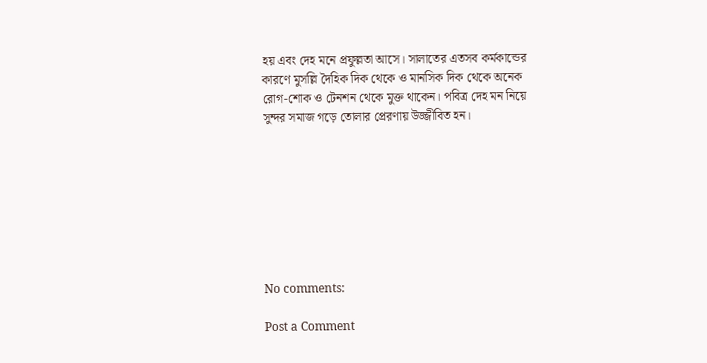হয় এবং দেহ মনে প্রফুল্লতা আসে। সালাতের এতসব কর্মকান্ডের কারণে মুসল্লি দৈহিক দিক থেকে ও মানসিক দিক থেকে অনেক রোগ-শোক ও টেনশন থেকে মুক্ত থাকেন। পবিত্র দেহ মন নিয়ে সুন্দর সমাজ গড়ে তোলার প্রেরণায় উজ্জীবিত হন।








No comments:

Post a Comment